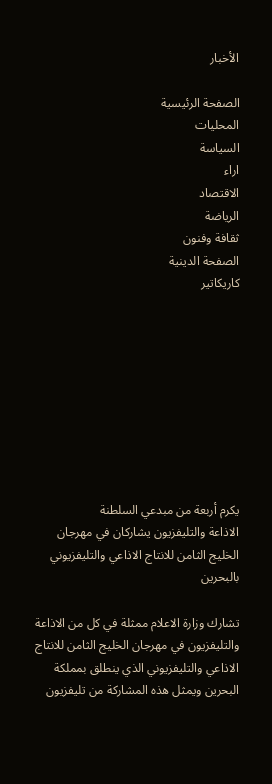الأخبار

الصفحة الرئيسية
المحليات
السياسة
اراء
الاقتصاد
الرياضة
ثقافة وفنون
الصفحة الدينية
كاريكاتير









يكرم أربعة من مبدعي السلطنة
الاذاعة والتليفزيون يشاركان في مهرجان الخليج الثامن للانتاج الاذاعي والتليفزيوني بالبحرين

تشارك وزارة الاعلام ممثلة في كل من الاذاعة والتليفزيون في مهرجان الخليج الثامن للانتاج الاذاعي والتليفزيوني الذي ينطلق بمملكة البحرين ويمثل هذه المشاركة من تليفزيون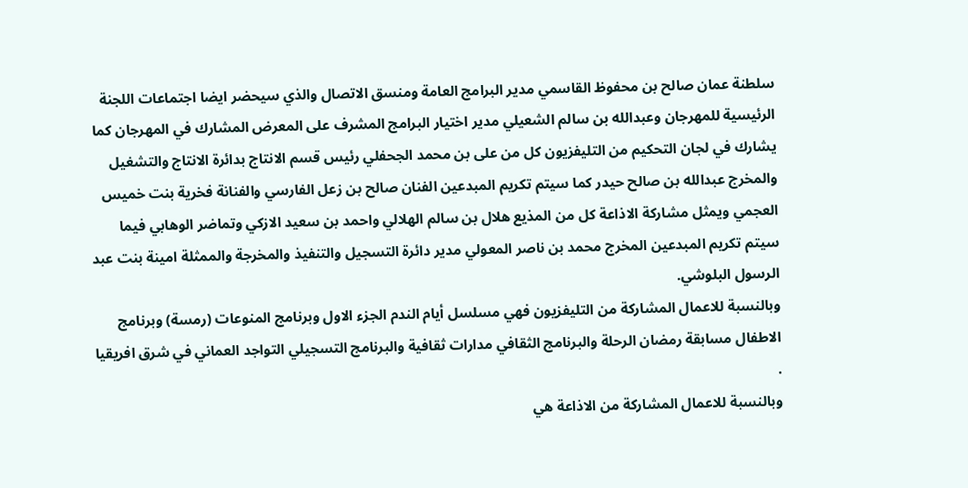سلطنة عمان صالح بن محفوظ القاسمي مدير البرامج العامة ومنسق الاتصال والذي سيحضر ايضا اجتماعات اللجنة الرئيسية للمهرجان وعبدالله بن سالم الشعيلي مدير اختيار البرامج المشرف على المعرض المشارك في المهرجان كما يشارك في لجان التحكيم من التليفزيون كل من على بن محمد الجحفلي رئيس قسم الانتاج بدائرة الانتاج والتشغيل والمخرج عبدالله بن صالح حيدر كما سيتم تكريم المبدعين الفنان صالح بن زعل الفارسي والفنانة فخرية بنت خميس العجمي ويمثل مشاركة الاذاعة كل من المذيع هلال بن سالم الهلالي واحمد بن سعيد الازكي وتماضر الوهابي فيما سيتم تكريم المبدعين المخرج محمد بن ناصر المعولي مدير دائرة التسجيل والتنفيذ والمخرجة والممثلة امينة بنت عبد الرسول البلوشي.
وبالنسبة للاعمال المشاركة من التليفزيون فهي مسلسل أيام الندم الجزء الاول وبرنامج المنوعات (رمسة) وبرنامج الاطفال مسابقة رمضان الرحلة والبرنامج الثقافي مدارات ثقافية والبرنامج التسجيلي التواجد العماني في شرق افريقيا .
وبالنسبة للاعمال المشاركة من الاذاعة هي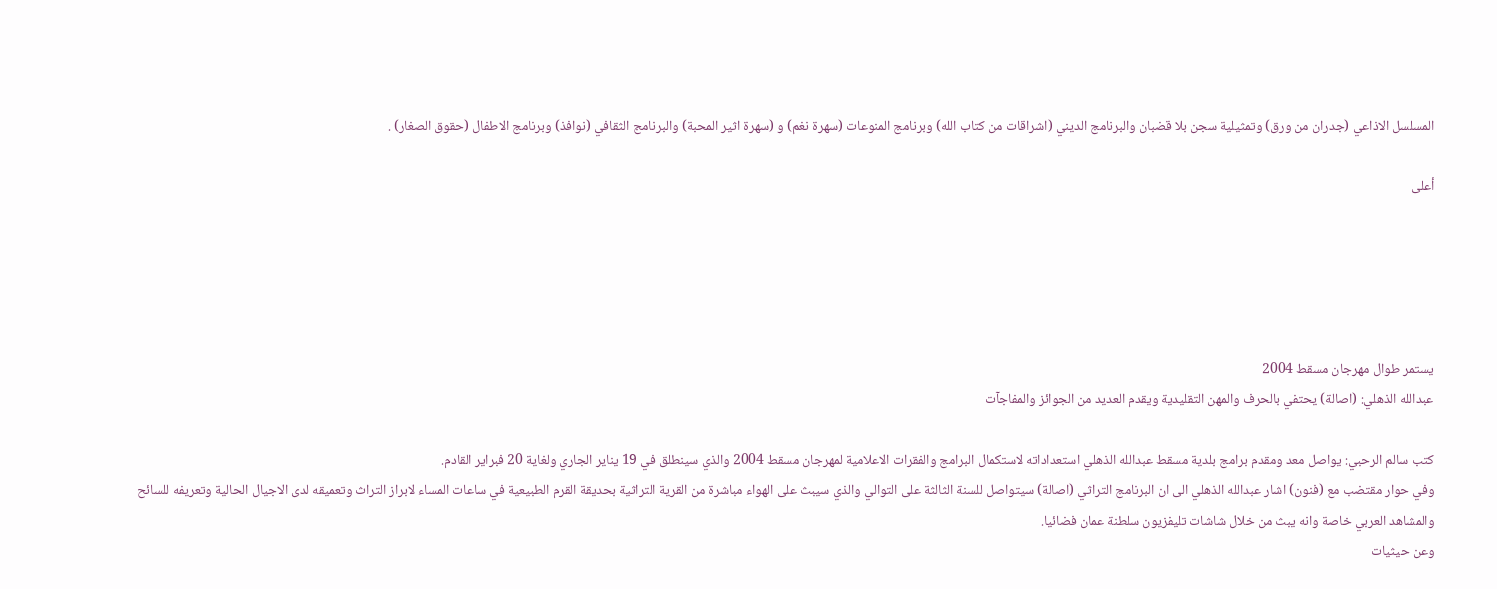المسلسل الاذاعي (جدران من ورق) وتمثيلية سجن بلا قضبان والبرنامج الديني (اشراقات من كتاب الله) وبرنامج المنوعات (سهرة نغم) و (سهرة اثير المحبة) والبرنامج الثقافي (نوافذ) وبرنامج الاطفال (حقوق الصغار) .

أعلى





يستمر طوال مهرجان مسقط 2004
عبدالله الذهلي: (اصالة) يحتفي بالحرف والمهن التقليدية ويقدم العديد من الجوائز والمفاجآت

كتب سالم الرحبي: يواصل معد ومقدم برامج بلدية مسقط عبدالله الذهلي استعداداته لاستكمال البرامج والفقرات الاعلامية لمهرجان مسقط 2004 والذي سينطلق في 19 يناير الجاري ولغاية 20 فبراير القادم.
وفي حوار مقتضب مع (فنون) اشار عبدالله الذهلي الى ان البرنامج التراثي (اصالة) سيتواصل للسنة الثالثة على التوالي والذي سيبث على الهواء مباشرة من القرية التراثية بحديقة القرم الطبيعية في ساعات المساء لابراز التراث وتعميقه لدى الاجيال الحالية وتعريفه للسائح والمشاهد العربي خاصة وانه يبث من خلال شاشات تليفزيون سلطنة عمان فضائيا.
وعن حيثيات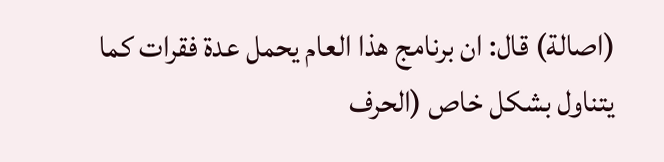(اصالة) قال: ان برنامج هذا العام يحمل عدة فقرات كما يتناول بشكل خاص (الحرف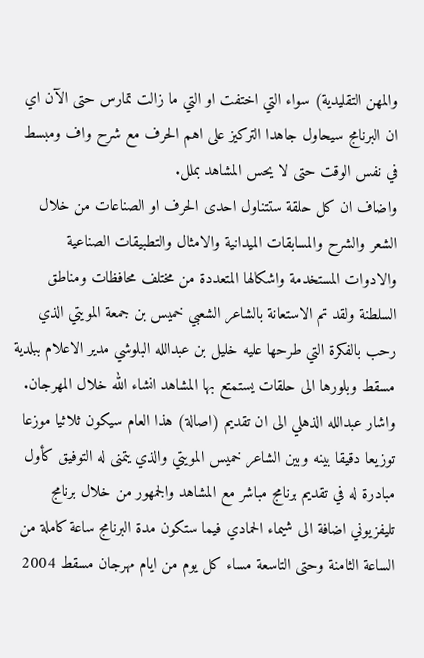والمهن التقليدية) سواء التي اختفت او التي ما زالت تمارس حتى الآن اي ان البرنامج سيحاول جاهدا التركيز على اهم الحرف مع شرح واف ومبسط في نفس الوقت حتى لا يحس المشاهد بملل.
واضاف ان كل حلقة ستتناول احدى الحرف او الصناعات من خلال الشعر والشرح والمسابقات الميدانية والامثال والتطبيقات الصناعية والادوات المستخدمة واشكالها المتعددة من مختلف محافظات ومناطق السلطنة ولقد تم الاستعانة بالشاعر الشعبي خميس بن جمعة المويتي الذي رحب بالفكرة التي طرحها عليه خليل بن عبدالله البلوشي مدير الاعلام ببلدية مسقط وبلورها الى حلقات يستمتع بها المشاهد انشاء الله خلال المهرجان.
واشار عبدالله الذهلي الى ان تقديم (اصالة) هذا العام سيكون ثلاثيا موزعا توزيعا دقيقا بينه وبين الشاعر خميس المويتي والذي يتمنى له التوفيق كأول مبادرة له في تقديم برنامج مباشر مع المشاهد والجمهور من خلال برنامج تليفزيوني اضافة الى شيماء الحمادي فيما ستكون مدة البرنامج ساعة كاملة من الساعة الثامنة وحتى التاسعة مساء كل يوم من ايام مهرجان مسقط 2004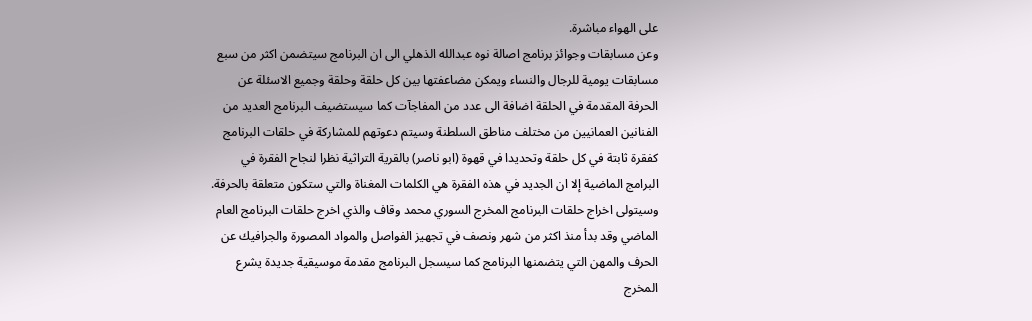على الهواء مباشرة.
وعن مسابقات وجوائز برنامج اصالة نوه عبدالله الذهلي الى ان البرنامج سيتضمن اكثر من سبع مسابقات يومية للرجال والنساء ويمكن مضاعفتها بين كل حلقة وحلقة وجميع الاسئلة عن الحرفة المقدمة في الحلقة اضافة الى عدد من المفاجآت كما سيستضيف البرنامج العديد من الفنانين العمانيين من مختلف مناطق السلطنة وسيتم دعوتهم للمشاركة في حلقات البرنامج كفقرة ثابتة في كل حلقة وتحديدا في قهوة (ابو ناصر) بالقرية التراثية نظرا لنجاح الفقرة في البرامج الماضية إلا ان الجديد في هذه الفقرة هي الكلمات المغناة والتي ستكون متعلقة بالحرفة.
وسيتولى اخراج حلقات البرنامج المخرج السوري محمد وقاف والذي اخرج حلقات البرنامج العام الماضي وقد بدأ منذ اكثر من شهر ونصف في تجهيز الفواصل والمواد المصورة والجرافيك عن الحرف والمهن التي يتضمنها البرنامج كما سيسجل البرنامج مقدمة موسيقية جديدة يشرع المخرج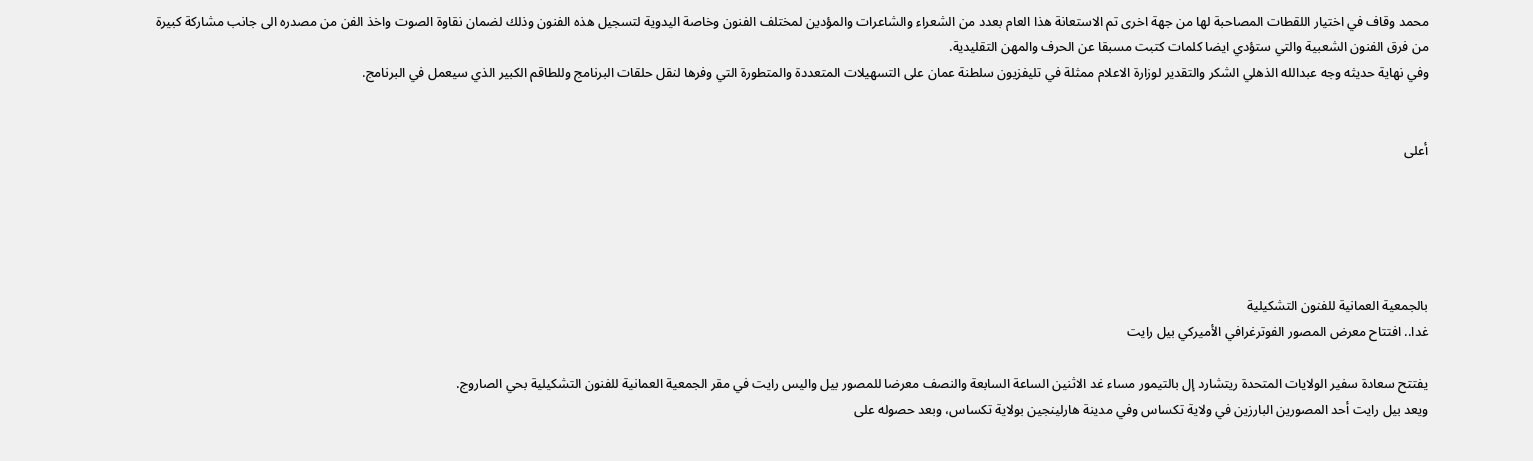محمد وقاف في اختيار اللقطات المصاحبة لها من جهة اخرى تم الاستعانة هذا العام بعدد من الشعراء والشاعرات والمؤدين لمختلف الفنون وخاصة اليدوية لتسجيل هذه الفنون وذلك لضمان نقاوة الصوت واخذ الفن من مصدره الى جانب مشاركة كبيرة من فرق الفنون الشعبية والتي ستؤدي ايضا كلمات كتبت مسبقا عن الحرف والمهن التقليدية.
وفي نهاية حديثه وجه عبدالله الذهلي الشكر والتقدير لوزارة الاعلام ممثلة في تليفزيون سلطنة عمان على التسهيلات المتعددة والمتطورة التي وفرها لنقل حلقات البرنامج وللطاقم الكبير الذي سيعمل في البرنامج.


أعلى





بالجمعية العمانية للفنون التشكيلية
غدا.. افتتاح معرض المصور الفوترغرافي الأميركي بيل رايت

يفتتح سعادة سفير الولايات المتحدة ريتشارد إل بالتيمور مساء غد الاثنين الساعة السابعة والنصف معرضا للمصور بيل واليس رايت في مقر الجمعية العمانية للفنون التشكيلية بحي الصاروج.
ويعد بيل رايت أحد المصورين البارزين في ولاية تكساس وفي مدينة هارلينجين بولاية تكساس، وبعد حصوله على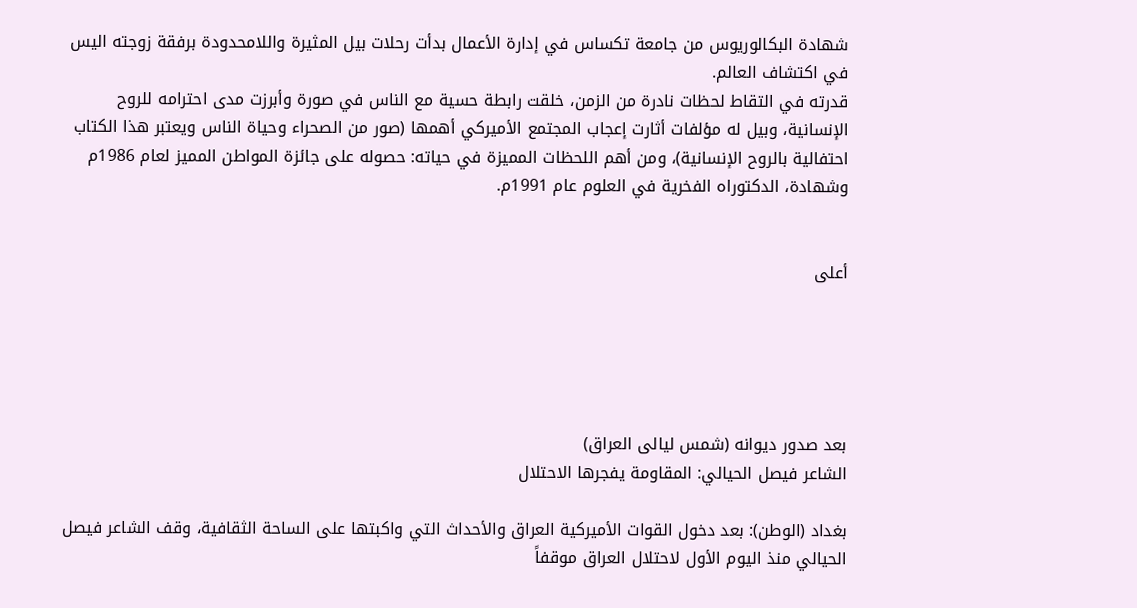شهادة البكالوريوس من جامعة تكساس في إدارة الأعمال بدأت رحلات بيل المثيرة واللامحدودة برفقة زوجته اليس في اكتشاف العالم.
قدرته في التقاط لحظات نادرة من الزمن، خلقت رابطة حسية مع الناس في صورة وأبرزت مدى احترامه للروح الإنسانية، وبيل له مؤلفات أثارت إعجاب المجتمع الأميركي أهمها (صور من الصحراء وحياة الناس ويعتبر هذا الكتاب احتفالية بالروح الإنسانية)، ومن أهم اللحظات المميزة في حياته: حصوله على جائزة المواطن المميز لعام 1986م وشهادة، الدكتوراه الفخرية في العلوم عام 1991م.


أعلى





بعد صدور ديوانه (شمس ليالى العراق)
الشاعر فيصل الحيالي: المقاومة يفجرها الاحتلال

بغداد (الوطن): بعد دخول القوات الأميركية العراق والأحداث التي واكبتها على الساحة الثقافية، وقف الشاعر فيصل الحيالي منذ اليوم الأول لاحتلال العراق موقفاً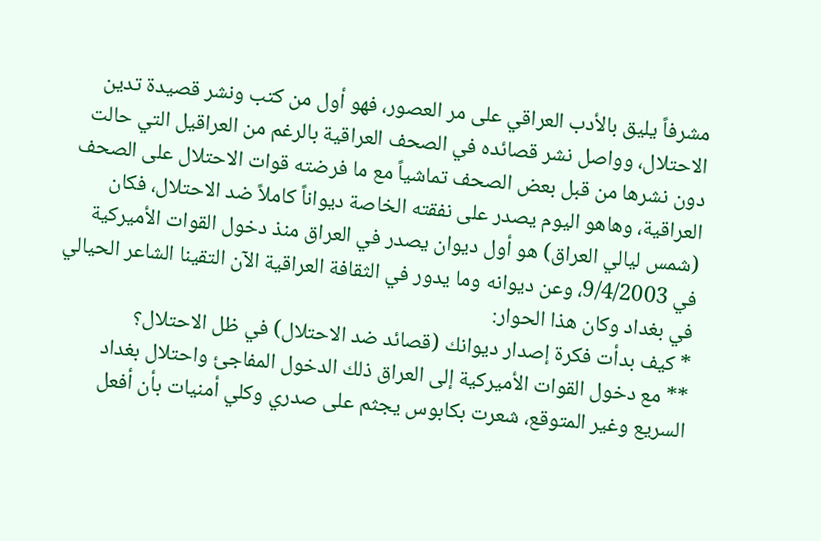مشرفاً يليق بالأدب العراقي على مر العصور، فهو أول من كتب ونشر قصيدة تدين الاحتلال، وواصل نشر قصائده في الصحف العراقية بالرغم من العراقيل التي حالت دون نشرها من قبل بعض الصحف تماشياً مع ما فرضته قوات الاحتلال على الصحف العراقية، وهاهو اليوم يصدر على نفقته الخاصة ديواناً كاملاً ضد الاحتلال، فكان (شمس ليالي العراق) هو أول ديوان يصدر في العراق منذ دخول القوات الأميركية في 9/4/2003، وعن ديوانه وما يدور في الثقافة العراقية الآن التقينا الشاعر الحيالي في بغداد وكان هذا الحوار:
* كيف بدأت فكرة إصدار ديوانك (قصائد ضد الاحتلال) في ظل الاحتلال؟
** مع دخول القوات الأميركية إلى العراق ذلك الدخول المفاجئ واحتلال بغداد السريع وغير المتوقع، شعرت بكابوس يجثم على صدري وكلي أمنيات بأن أفعل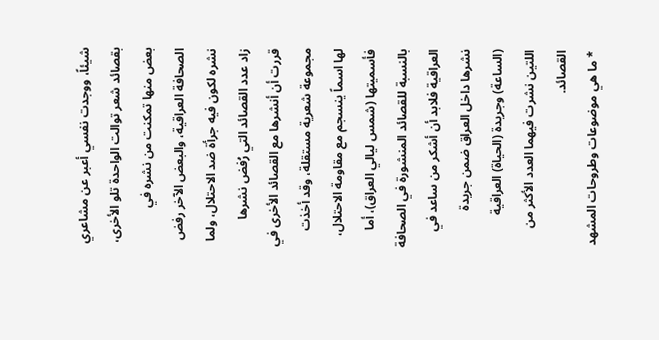شيئاً، ووجدت نفسي أعبر عن مشاعري بقصائد شعر توالت الواحدة تلو الأخرى، بعض منها تمكنت من نشره في الصحافة العراقية، والبعض الآخر رفض نشره لكون فيه جرأة ضد الاحتلال، ولما زاد عدد القصائد التي رُفض نشرها قررت أن أنشرها مع القصائد الأخرى في مجموعة شعرية مستقلة، وقد أخذت لها اسماً ينسجم مع مقاومة الاحتلال، فأسميتها (شمس ليالي العراق)، أما بالنسبة للقصائد المنشورة في الصحافة العراقية فلابد أن أشكر من ساعد في نشرها داخل العراق ضمن جريدة (الساعة) وجريدة (الحياة) العراقية اللتين نشرت فيهما العدد الأكثر من القصائد.
* ما هي موضوعات وطروحات المشهد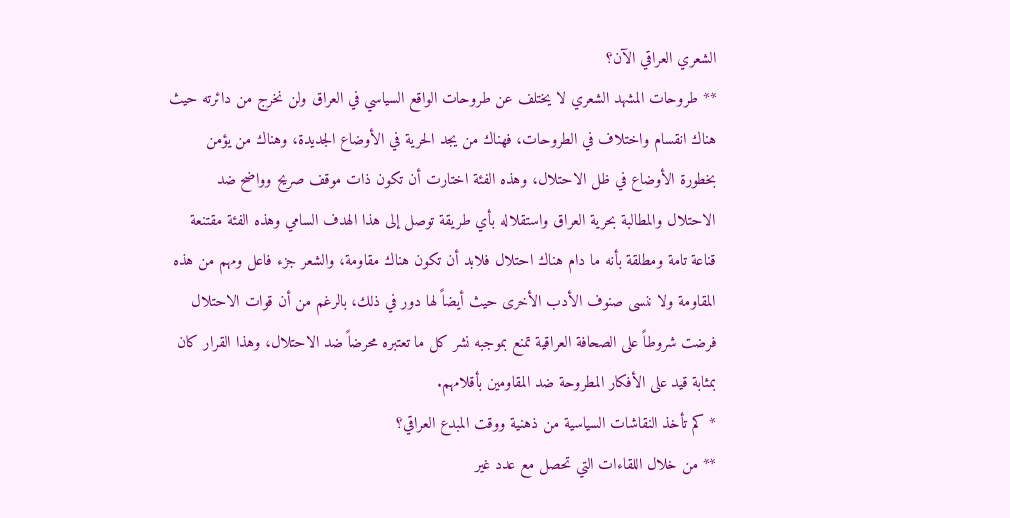الشعري العراقي الآن؟
** طروحات المشهد الشعري لا يختلف عن طروحات الواقع السياسي في العراق ولن نخرج من دائرته حيث هناك انقسام واختلاف في الطروحات، فهناك من يجد الحرية في الأوضاع الجديدة، وهناك من يؤمن بخطورة الأوضاع في ظل الاحتلال، وهذه الفئة اختارت أن تكون ذات موقف صريح وواضح ضد الاحتلال والمطالبة بحرية العراق واستقلاله بأي طريقة توصل إلى هذا الهدف السامي وهذه الفئة مقتنعة قناعة تامة ومطلقة بأنه ما دام هناك احتلال فلابد أن تكون هناك مقاومة، والشعر جزء فاعل ومهم من هذه المقاومة ولا ننسى صنوف الأدب الأخرى حيث أيضاً لها دور في ذلك، بالرغم من أن قوات الاحتلال فرضت شروطاً على الصحافة العراقية تمنع بموجبه نشر كل ما تعتبره محرضاً ضد الاحتلال، وهذا القرار كان بمثابة قيد على الأفكار المطروحة ضد المقاومين بأقلامهم.
* كم تأخذ النقاشات السياسية من ذهنية ووقت المبدع العراقي؟
** من خلال اللقاءات التي تحصل مع عدد غير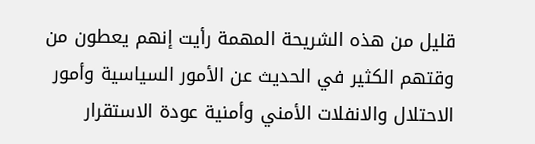قليل من هذه الشريحة المهمة رأيت إنهم يعطون من وقتهم الكثير في الحديث عن الأمور السياسية وأمور الاحتلال والانفلات الأمني وأمنية عودة الاستقرار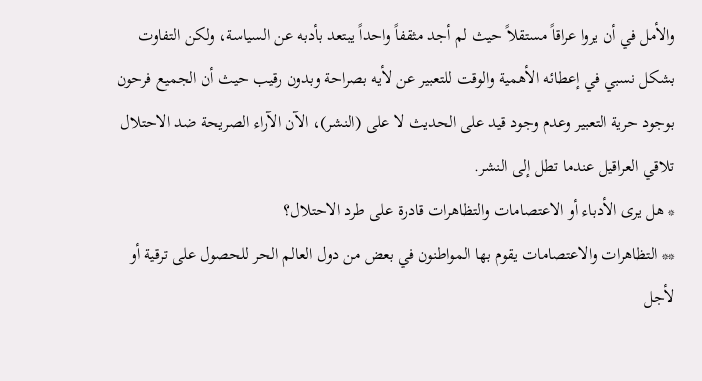والأمل في أن يروا عراقاً مستقلاً حيث لم أجد مثقفاً واحداً يبتعد بأدبه عن السياسة، ولكن التفاوت بشكل نسبي في إعطائه الأهمية والوقت للتعبير عن لأيه بصراحة وبدون رقيب حيث أن الجميع فرحون بوجود حرية التعبير وعدم وجود قيد على الحديث لا على (النشر)، الآن الآراء الصريحة ضد الاحتلال تلاقي العراقيل عندما تطل إلى النشر.
* هل يرى الأدباء أو الاعتصامات والتظاهرات قادرة على طرد الاحتلال؟
** التظاهرات والاعتصامات يقوم بها المواطنون في بعض من دول العالم الحر للحصول على ترقية أو لأجل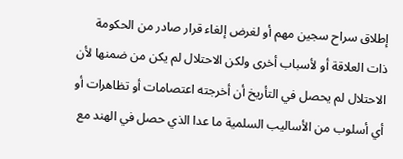إطلاق سراح سجين مهم أو لغرض إلغاء قرار صادر من الحكومة ذات العلاقة أو لأسباب أخرى ولكن الاحتلال لم يكن من ضمنها لأن الاحتلال لم يحصل في التأريخ أن أخرجته اعتصامات أو تظاهرات أو أي أسلوب من الأساليب السلمية ما عدا الذي حصل في الهند مع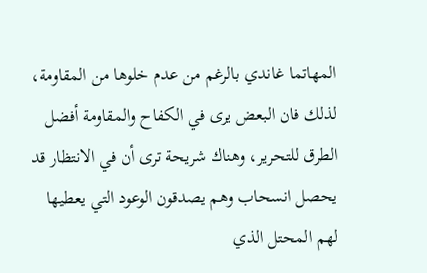المهاتما غاندي بالرغم من عدم خلوها من المقاومة، لذلك فان البعض يرى في الكفاح والمقاومة أفضل الطرق للتحرير، وهناك شريحة ترى أن في الانتظار قد يحصل انسحاب وهم يصدقون الوعود التي يعطيها لهم المحتل الذي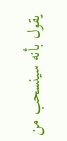يقول بأنه سينسحب من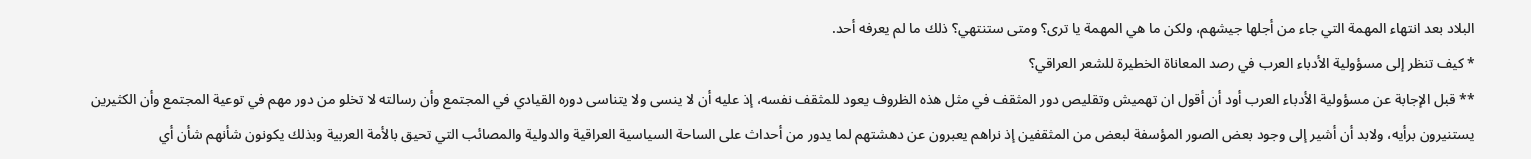البلاد بعد انتهاء المهمة التي جاء من أجلها جيشهم، ولكن ما هي المهمة يا ترى؟ ومتى ستنتهي؟ ذلك ما لم يعرفه أحد.
* كيف تنظر إلى مسؤولية الأدباء العرب في رصد المعاناة الخطيرة للشعر العراقي؟
** قبل الإجابة عن مسؤولية الأدباء العرب أود أن أقول ان تهميش وتقليص دور المثقف في مثل هذه الظروف يعود للمثقف نفسه، إذ عليه أن لا ينسى ولا يتناسى دوره القيادي في المجتمع وأن رسالته لا تخلو من دور مهم في توعية المجتمع وأن الكثيرين يستنيرون برأيه، ولابد أن أشير إلى وجود بعض الصور المؤسفة لبعض من المثقفين إذ نراهم يعبرون عن دهشتهم لما يدور من أحداث على الساحة السياسية العراقية والدولية والمصائب التي تحيق بالأمة العربية وبذلك يكونون شأنهم شأن أي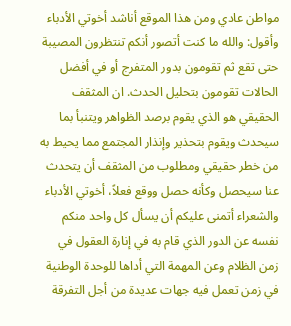مواطن عادي ومن هذا الموقع أناشد أخوتي الأدباء وأقول: والله ما كنت أتصور أنكم تنتظرون المصيبة حتى تقع ثم تقومون بدور المتفرج أو في أفضل الحالات تقومون بتحليل الحدث. ان المثقف الحقيقي هو الذي يقوم برصد الظواهر ويتنبأ بما سيحدث ويقوم بتحذير وإنذار المجتمع مما يحيط به من خطر حقيقي ومطلوب من المثقف أن يتحدث عنا سيحصل وكأنه حصل ووقع فعلاً، أخوتي الأدباء والشعراء أتمنى عليكم أن يسأل كل واحد منكم نفسه عن الدور الذي قام به في إنارة العقول في زمن الظلام وعن المهمة التي أداها للوحدة الوطنية في زمن تعمل فيه جهات عديدة من أجل التفرقة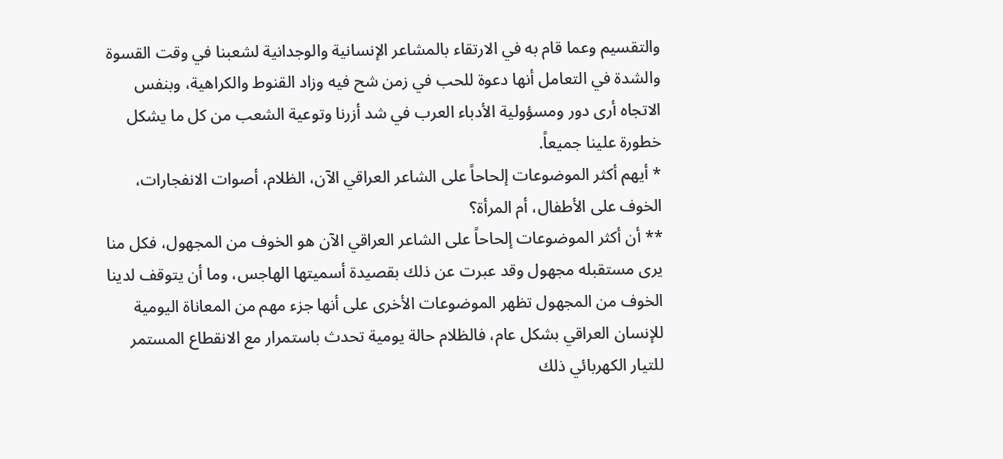والتقسيم وعما قام به في الارتقاء بالمشاعر الإنسانية والوجدانية لشعبنا في وقت القسوة والشدة في التعامل أنها دعوة للحب في زمن شح فيه وزاد القنوط والكراهية، وبنفس الاتجاه أرى دور ومسؤولية الأدباء العرب في شد أزرنا وتوعية الشعب من كل ما يشكل خطورة علينا جميعاً.
* أيهم أكثر الموضوعات إلحاحاً على الشاعر العراقي الآن، الظلام، أصوات الانفجارات، الخوف على الأطفال، أم المرأة؟
** أن أكثر الموضوعات إلحاحاً على الشاعر العراقي الآن هو الخوف من المجهول، فكل منا يرى مستقبله مجهول وقد عبرت عن ذلك بقصيدة أسميتها الهاجس، وما أن يتوقف لدينا الخوف من المجهول تظهر الموضوعات الأخرى على أنها جزء مهم من المعاناة اليومية للإنسان العراقي بشكل عام، فالظلام حالة يومية تحدث باستمرار مع الانقطاع المستمر للتيار الكهربائي ذلك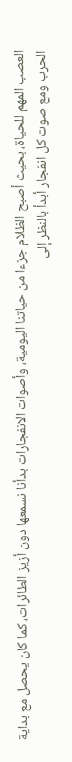العصب المهم للحياة، بحيث أصبح الظلام جزءا من حياتنا اليومية، وأصوات الانفجارات بدأنا نسمعها دون أزيز الطائرات، كما كان يحصل مع بداية الحرب ومع صوت كل انفجار أبدأ بالنظر إلى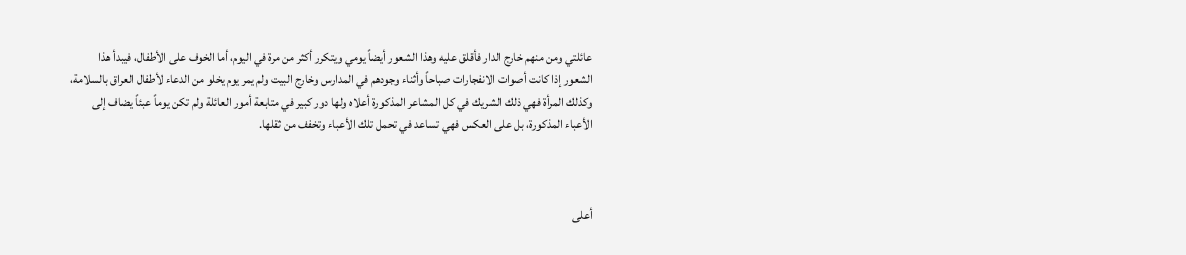عائلتي ومن منهم خارج الدار فأقلق عليه وهذا الشعور أيضاً يومي ويتكرر أكثر من مرة في اليوم، أما الخوف على الأطفال، فيبدأ هذا الشعور إذا كانت أصوات الانفجارات صباحاً وأثناء وجودهم في المدارس وخارج البيت ولم يمر يوم يخلو من الدعاء لأطفال العراق بالسلامة، وكذلك المرأة فهي ذلك الشريك في كل المشاعر المذكورة أعلاه ولها دور كبير في متابعة أمور العائلة ولم تكن يوماً عبئاً يضاف إلى الأعباء المذكورة، بل على العكس فهي تساعد في تحمل تلك الأعباء وتخفف من ثقلها.



أعلى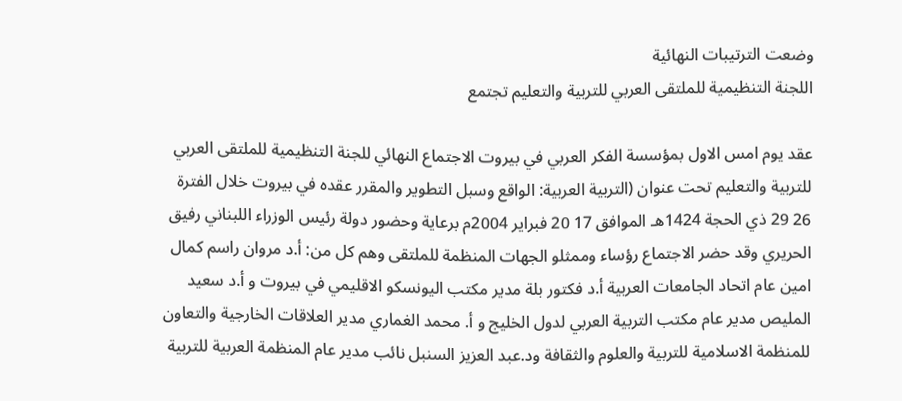وضعت الترتيبات النهائية
اللجنة التنظيمية للملتقى العربي للتربية والتعليم تجتمع

عقد يوم امس الاول بمؤسسة الفكر العربي في بيروت الاجتماع النهائي للجنة التنظيمية للملتقى العربي للتربية والتعليم تحت عنوان (التربية العربية: الواقع وسبل التطوير والمقرر عقده في بيروت خلال الفترة 26 29 ذي الحجة 1424هـ الموافق 17 20 فبراير 2004م برعاية وحضور دولة رئيس الوزراء اللبناني رفيق الحريري وقد حضر الاجتماع رؤساء وممثلو الجهات المنظمة للملتقى وهم كل من: أ.د مروان راسم كمال امين عام اتحاد الجامعات العربية أ.د فكتور بلة مدير مكتب اليونسكو الاقليمي في بيروت و أ.د سعيد المليص مدير عام مكتب التربية العربي لدول الخليج و أ. محمد الغماري مدير العلاقات الخارجية والتعاون للمنظمة الاسلامية للتربية والعلوم والثقافة ود.عبد العزيز السنبل نائب مدير عام المنظمة العربية للتربية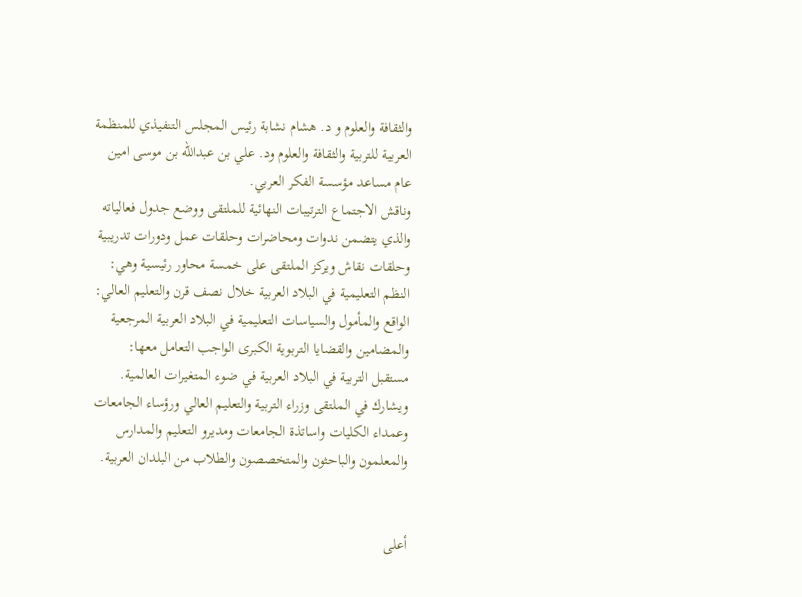والثقافة والعلوم و د. هشام نشابة رئيس المجلس التنفيذي للمنظمة العربية للتربية والثقافة والعلوم ود. علي بن عبدالله بن موسى امين عام مساعد مؤسسة الفكر العربي.
وناقش الاجتماع الترتيبات النهائية للملتقى ووضع جدول فعالياته والذي يتضمن ندوات ومحاضرات وحلقات عمل ودورات تدريبية وحلقات نقاش ويركز الملتقى على خمسة محاور رئيسية وهي: النظم التعليمية في البلاد العربية خلال نصف قرن والتعليم العالي: الواقع والمأمول والسياسات التعليمية في البلاد العربية المرجعية والمضامين والقضايا التربوية الكبرى الواجب التعامل معها: مستقبل التربية في البلاد العربية في ضوء المتغيرات العالمية.
ويشارك في الملتقى وزراء التربية والتعليم العالي ورؤساء الجامعات وعمداء الكليات واساتذة الجامعات ومديرو التعليم والمدارس والمعلمون والباحثون والمتخصصون والطلاب من البلدان العربية.


أعلى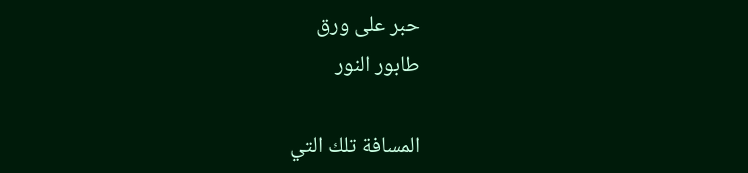حبر على ورق
طابور النور

المسافة تلك التي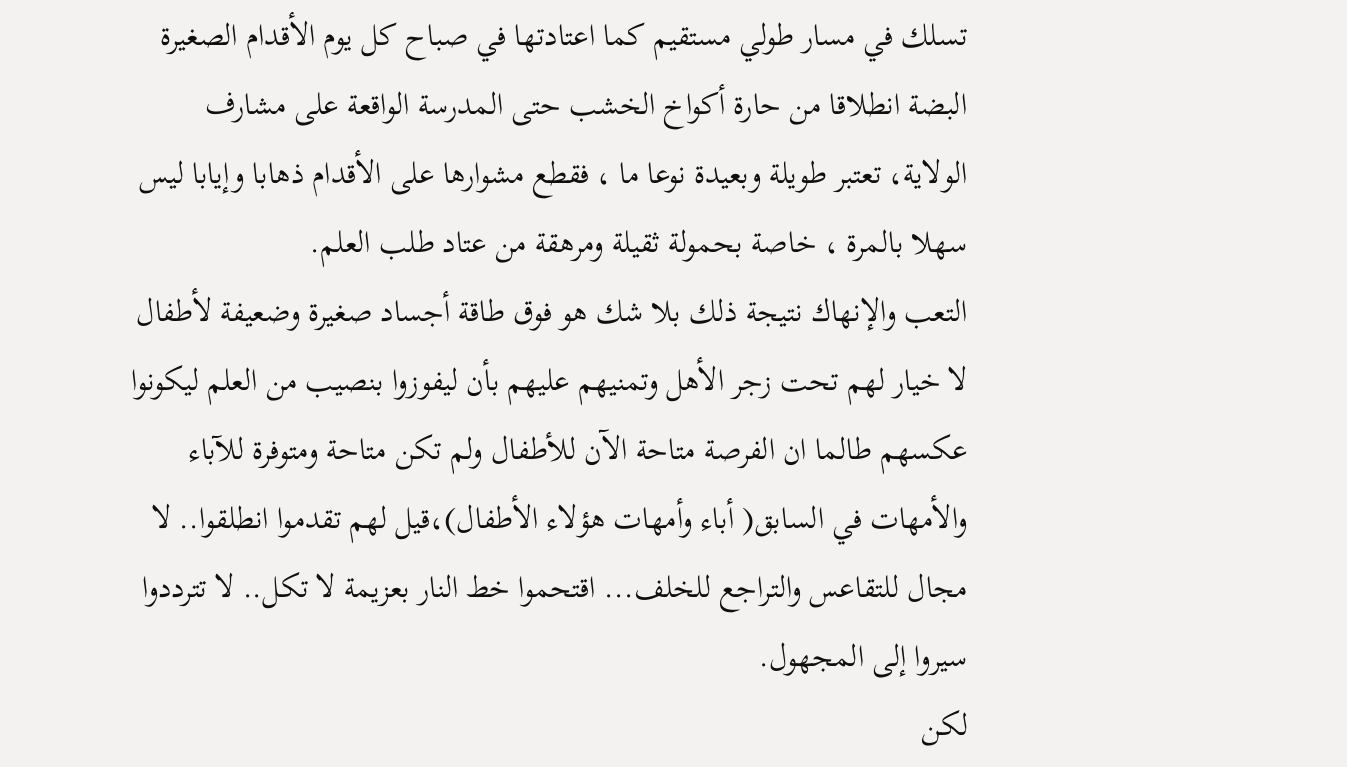تسلك في مسار طولي مستقيم كما اعتادتها في صباح كل يوم الأقدام الصغيرة البضة انطلاقا من حارة أكواخ الخشب حتى المدرسة الواقعة على مشارف الولاية، تعتبر طويلة وبعيدة نوعا ما ، فقطع مشوارها على الأقدام ذهابا وإيابا ليس سهلا بالمرة ، خاصة بحمولة ثقيلة ومرهقة من عتاد طلب العلم.
التعب والإنهاك نتيجة ذلك بلا شك هو فوق طاقة أجساد صغيرة وضعيفة لأطفال لا خيار لهم تحت زجر الأهل وتمنيهم عليهم بأن ليفوزوا بنصيب من العلم ليكونوا عكسهم طالما ان الفرصة متاحة الآن للأطفال ولم تكن متاحة ومتوفرة للآباء والأمهات في السابق( أباء وأمهات هؤلاء الأطفال)،قيل لهم تقدموا انطلقوا.. لا مجال للتقاعس والتراجع للخلف... اقتحموا خط النار بعزيمة لا تكل.. لا تترددوا سيروا إلى المجهول.
لكن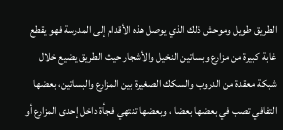الطريق طويل وموحش ذلك الذي يوصل هذه الأقدام إلى المدرسة فهو يقطع غابة كبيرة من مزارع وبساتين النخيل والأشجار حيث الطريق يضيع خلال شبكة معقدة من الدروب والسكك الصغيرة بين المزارع والبساتين، بعضها التفافي تصب في بعضها بعضا ، وبعضها تنتهي فجأة داخل إحدى المزارع أو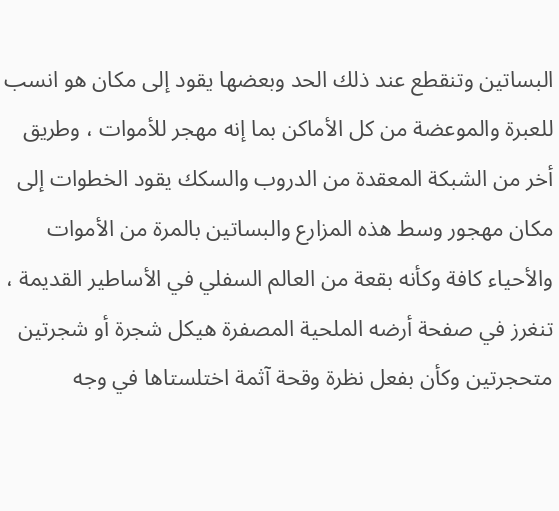البساتين وتنقطع عند ذلك الحد وبعضها يقود إلى مكان هو انسب للعبرة والموعضة من كل الأماكن بما إنه مهجر للأموات ، وطريق أخر من الشبكة المعقدة من الدروب والسكك يقود الخطوات إلى مكان مهجور وسط هذه المزارع والبساتين بالمرة من الأموات والأحياء كافة وكأنه بقعة من العالم السفلي في الأساطير القديمة ، تنغرز في صفحة أرضه الملحية المصفرة هيكل شجرة أو شجرتين متحجرتين وكأن بفعل نظرة وقحة آثمة اختلستاها في وجه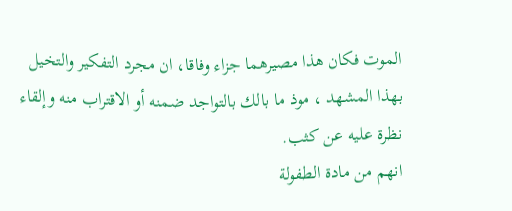الموت فكان هذا مصيرهما جزاء وفاقا، ان مجرد التفكير والتخيل بهذا المشهد ، موذ ما بالك بالتواجد ضمنه أو الاقتراب منه وإلقاء نظرة عليه عن كثب.
انهم من مادة الطفولة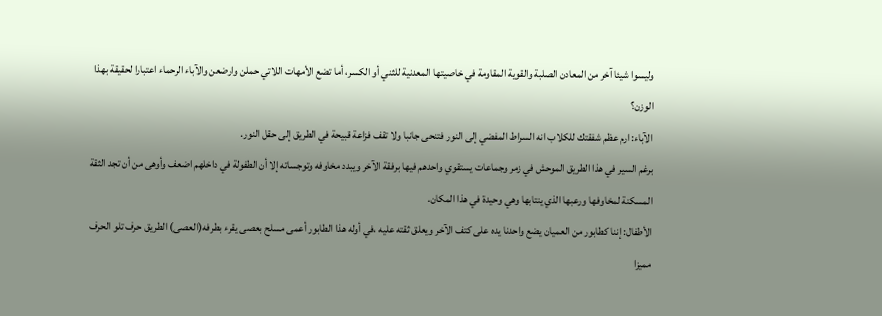وليسوا شيئا آخر من المعادن الصلبة والقوية المقاومة في خاصيتها المعدنية للثني أو الكسر، أما تضع الأمهات اللاتي حملن وارضعن والآباء الرحماء اعتبارا لحقيقة بهذا الوزن؟
الآباء: ارم عظم شفقتك للكلاب انه السراط المفضي إلى النور فتنحى جانبا ولا تقف فزاعة قبيحة في الطريق إلى حقل النور.
برغم السير في هذا الطريق الموحش في زمر وجماعات يستقوي واحدهم فيها برفقة الآخر ويبدد مخاوفه وتوجساته إلا أن الطفولة في داخلهم اضعف وأوهى من أن تجد الثقة المسكنة لمخاوفها ورعبها الذي ينتابها وهي وحيدة في هذا المكان.
الأطفال: إننا كطابور من العميان يضع واحدنا يده على كتف الآخر ويعلق ثقته عليه ،في أوله هذا الطابور أعمى مسلح بعصى يقرء بطرفه(العصى) الطريق حرف تلو الحرف مميزا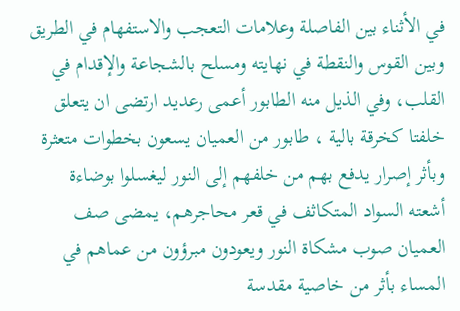في الأثناء بين الفاصلة وعلامات التعجب والاستفهام في الطريق وبين القوس والنقطة في نهايته ومسلح بالشجاعة والإقدام في القلب، وفي الذيل منه الطابور أعمى رعديد ارتضى ان يتعلق خلفتا كخرقة بالية ، طابور من العميان يسعون بخطوات متعثرة وبأثر إصرار يدفع بهم من خلفهم إلى النور ليغسلوا بوضاءة أشعته السواد المتكاثف في قعر محاجرهم، يمضى صف العميان صوب مشكاة النور ويعودون مبرؤون من عماهم في المساء بأثر من خاصية مقدسة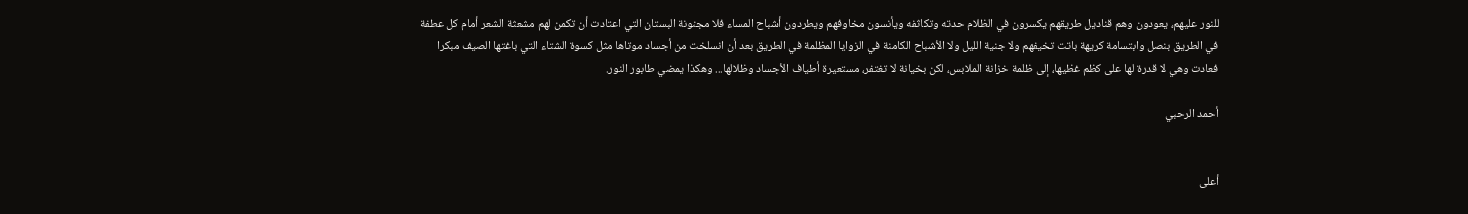للنور عليهم، يعودون وهم قناديل طريقهم يكسرون في الظلام حدته وتكاثفه ويأنسون مخاوفهم ويطردون أشباح المساء فلا مجنونة البستان التي اعتادت أن تكمن لهم مشعثة الشعر أمام كل عطفة في الطريق بنصل وابتسامة كريهة باتت تخيفهم ولا جنية الليل ولا الأشباح الكامنة في الزوايا المظلمة في الطريق بعد أن انسلخت من أجساد موتاها مثل كسوة الشتاء التي باغتها الصيف مبكرا فعادت وهي لا قدرة لها على كظم غظيها، إلى ظلمة خزانة الملابس، لكن بخيانة لا تغتفر، مستعيرة أطياف الأجساد وظلالها... وهكذا يمضي طابور النور.

أحمد الرحبي


أعلى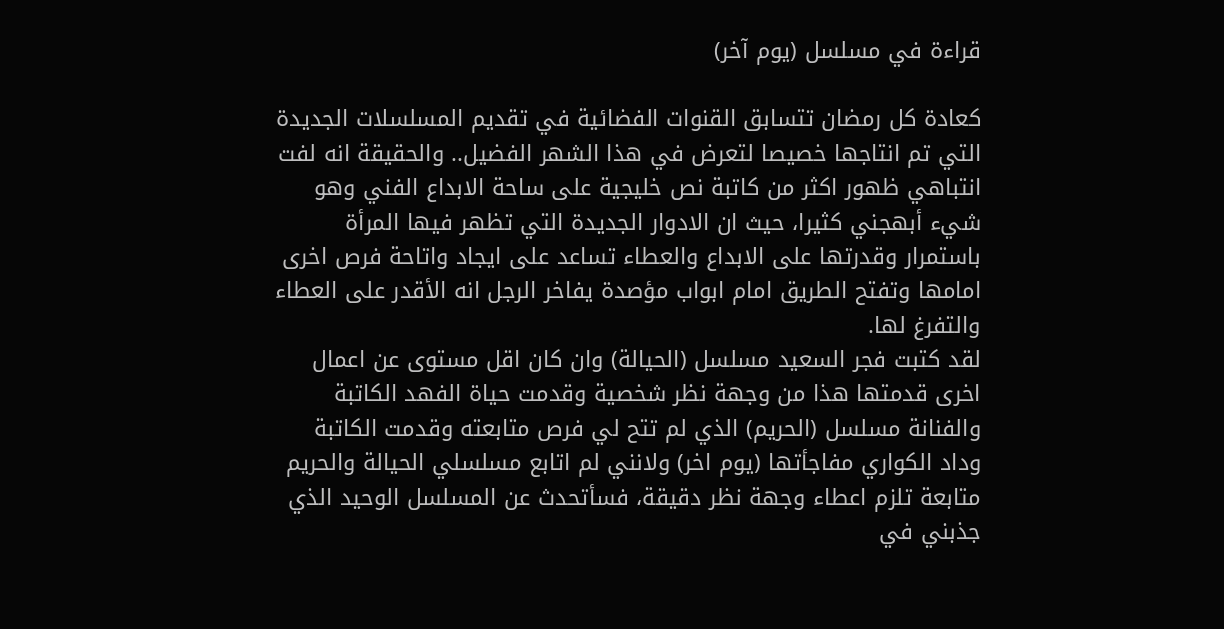قراءة في مسلسل (يوم آخر)

كعادة كل رمضان تتسابق القنوات الفضائية في تقديم المسلسلات الجديدة التي تم انتاجها خصيصا لتعرض في هذا الشهر الفضيل.. والحقيقة انه لفت انتباهي ظهور اكثر من كاتبة نص خليجية على ساحة الابداع الفني وهو شيء أبهجني كثيرا، حيث ان الادوار الجديدة التي تظهر فيها المرأة باستمرار وقدرتها على الابداع والعطاء تساعد على ايجاد واتاحة فرص اخرى امامها وتفتح الطريق امام ابواب مؤصدة يفاخر الرجل انه الأقدر على العطاء والتفرغ لها.
لقد كتبت فجر السعيد مسلسل (الحيالة) وان كان اقل مستوى عن اعمال اخرى قدمتها هذا من وجهة نظر شخصية وقدمت حياة الفهد الكاتبة والفنانة مسلسل (الحريم) الذي لم تتح لي فرص متابعته وقدمت الكاتبة وداد الكواري مفاجأتها (يوم اخر) ولانني لم اتابع مسلسلي الحيالة والحريم متابعة تلزم اعطاء وجهة نظر دقيقة، فسأتحدث عن المسلسل الوحيد الذي جذبني في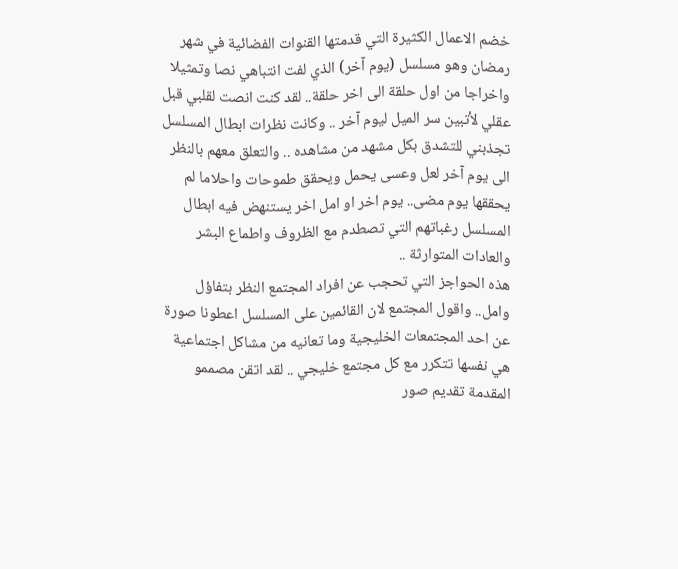خضم الاعمال الكثيرة التي قدمتها القنوات الفضائية في شهر رمضان وهو مسلسل (يوم آخر) الذي لفت انتباهي نصا وتمثيلا واخراجا من اول حلقة الى اخر حلقة.. لقد كنت انصت لقلبي قبل عقلي لأتبين سر الميل ليوم آخر .. وكانت نظرات ابطال المسلسل تجذبني للتشدق بكل مشهد من مشاهده .. والتعلق معهم بالنظر الى يوم آخر لعل وعسى يحمل ويحقق طموحات واحلاما لم يحققها يوم مضى.. يوم اخر او امل اخر يستنهض فيه ابطال المسلسل رغباتهم التي تصطدم مع الظروف واطماع البشر والعادات المتوارثة ..
هذه الحواجز التي تحجب عن افراد المجتمع النظر بتفاؤل وامل.. واقول المجتمع لان القائمين على المسلسل اعطونا صورة عن احد المجتمعات الخليجية وما تعانيه من مشاكل اجتماعية هي نفسها تتكرر مع كل مجتمع خليجي .. لقد اتقن مصممو المقدمة تقديم صور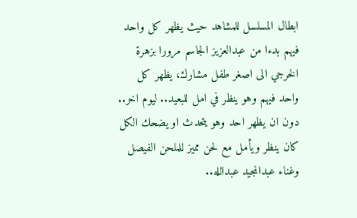ابطال المسلسل للمشاهد حيث يظهر كل واحد فيهم بدءا من عبدالعزيز الجاسم مرورا بزهرة الخرجي الى اصغر طفل مشارك، يظهر كل واحد فيهم وهو ينظر في امل للبعيد.. ليوم اخر.. دون ان يظهر احد وهو يتحدث او يضحك الكل كان ينظر ويأمل مع لحن مميز للملحن الفيصل وغناء عبدالمجيد عبدالله..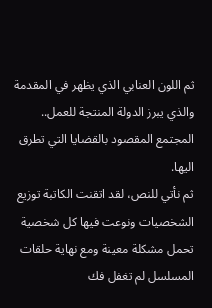ثم اللون العنابي الذي يظهر في المقدمة والذي يبرز الدولة المنتجة للعمل.. المجتمع المقصود بالقضايا التي تطرق اليها.
ثم نأتي للنص، لقد اتقنت الكاتبة توزيع الشخصيات ونوعت فيها كل شخصية تحمل مشكلة معينة ومع نهاية حلقات المسلسل لم تغفل فك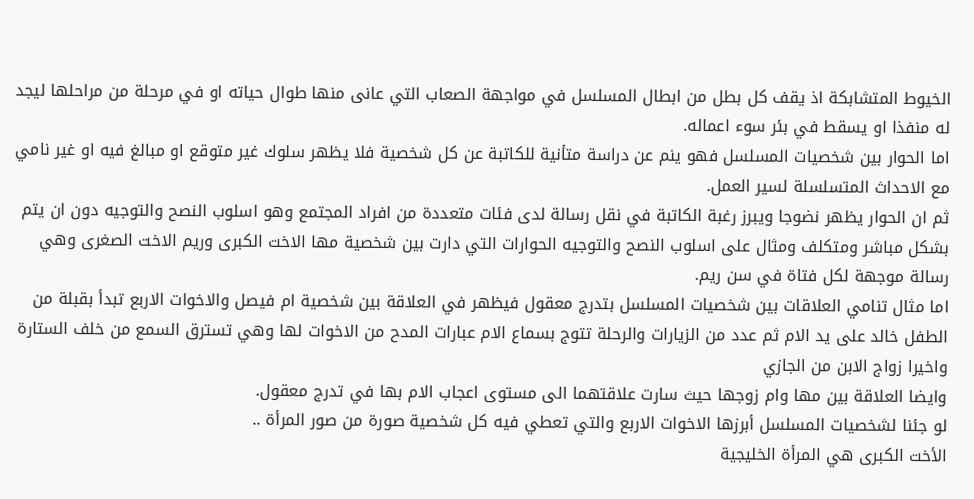الخيوط المتشابكة اذ يقف كل بطل من ابطال المسلسل في مواجهة الصعاب التي عانى منها طوال حياته او في مرحلة من مراحلها ليجد له منفذا او يسقط في بئر سوء اعماله.
اما الحوار بين شخصيات المسلسل فهو ينم عن دراسة متأنية للكاتبة عن كل شخصية فلا يظهر سلوك غير متوقع او مبالغ فيه او غير نامي مع الاحداث المتسلسلة لسير العمل.
ثم ان الحوار يظهر نضوجا ويبرز رغبة الكاتبة في نقل رسالة لدى فئات متعددة من افراد المجتمع وهو اسلوب النصح والتوجيه دون ان يتم بشكل مباشر ومتكلف ومثال على اسلوب النصح والتوجيه الحوارات التي دارت بين شخصية مها الاخت الكبرى وريم الاخت الصغرى وهي رسالة موجهة لكل فتاة في سن ريم.
اما مثال تنامي العلاقات بين شخصيات المسلسل بتدرج معقول فيظهر في العلاقة بين شخصية ام فيصل والاخوات الاربع تبدأ بقبلة من الطفل خالد على يد الام ثم عدد من الزيارات والرحلة تتوج بسماع الام عبارات المدح من الاخوات لها وهي تسترق السمع من خلف الستارة واخيرا زواج الابن من الجازي
وايضا العلاقة بين مها وام زوجها حيث سارت علاقتهما الى مستوى اعجاب الام بها في تدرج معقول.
لو جئنا لشخصيات المسلسل أبرزها الاخوات الاربع والتي تعطي فيه كل شخصية صورة من صور المرأة ..
الأخت الكبرى هي المرأة الخليجية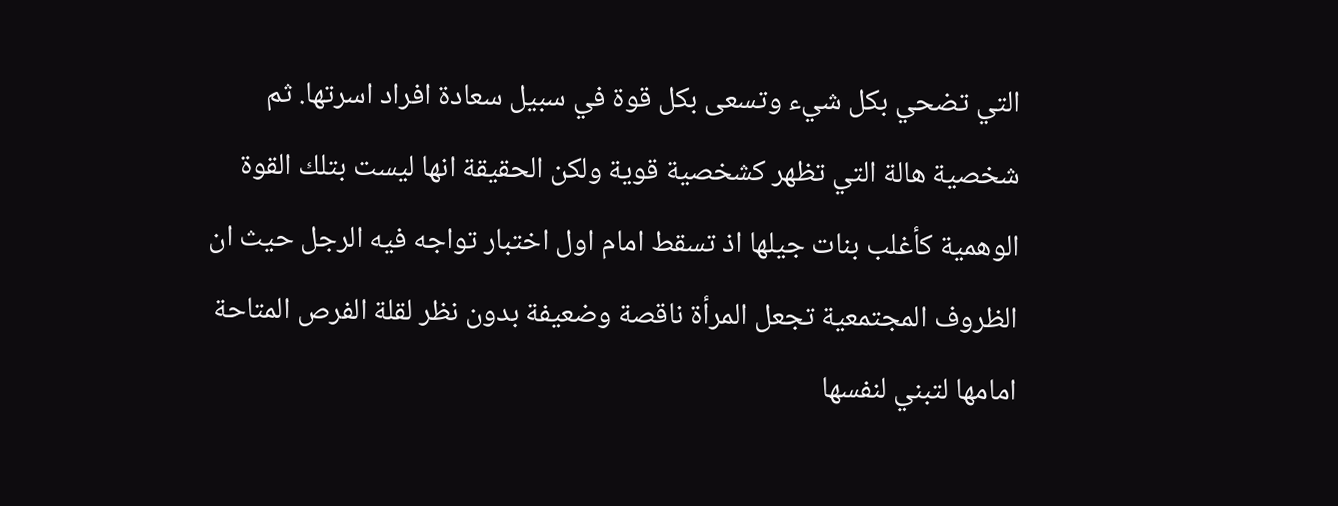التي تضحي بكل شيء وتسعى بكل قوة في سبيل سعادة افراد اسرتها. ثم شخصية هالة التي تظهر كشخصية قوية ولكن الحقيقة انها ليست بتلك القوة الوهمية كأغلب بنات جيلها اذ تسقط امام اول اختبار تواجه فيه الرجل حيث ان الظروف المجتمعية تجعل المرأة ناقصة وضعيفة بدون نظر لقلة الفرص المتاحة امامها لتبني لنفسها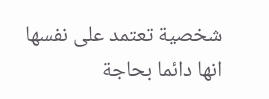شخصية تعتمد على نفسها انها دائما بحاجة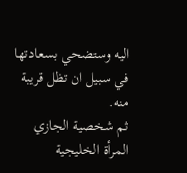اليه وستضحي بسعادتها في سبيل ان تظل قريبة منه.
ثم شخصية الجازي المرأة الخليجية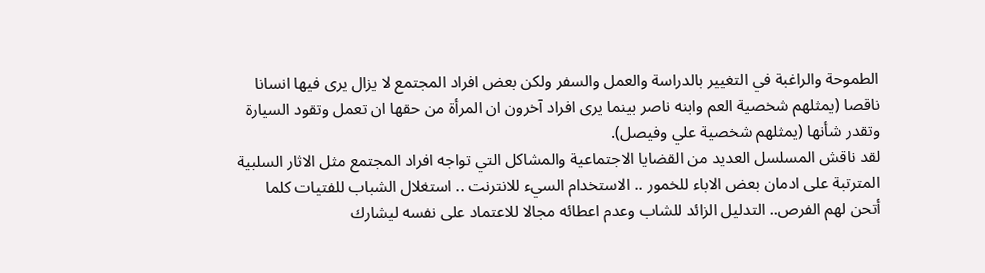الطموحة والراغبة في التغيير بالدراسة والعمل والسفر ولكن بعض افراد المجتمع لا يزال يرى فيها انسانا ناقصا (يمثلهم شخصية العم وابنه ناصر بينما يرى افراد آخرون ان المرأة من حقها ان تعمل وتقود السيارة وتقدر شأنها (يمثلهم شخصية علي وفيصل).
لقد ناقش المسلسل العديد من القضايا الاجتماعية والمشاكل التي تواجه افراد المجتمع مثل الاثار السلبية المترتبة على ادمان بعض الاباء للخمور .. الاستخدام السيء للانترنت .. استغلال الشباب للفتيات كلما أتحن لهم الفرص.. التدليل الزائد للشاب وعدم اعطائه مجالا للاعتماد على نفسه ليشارك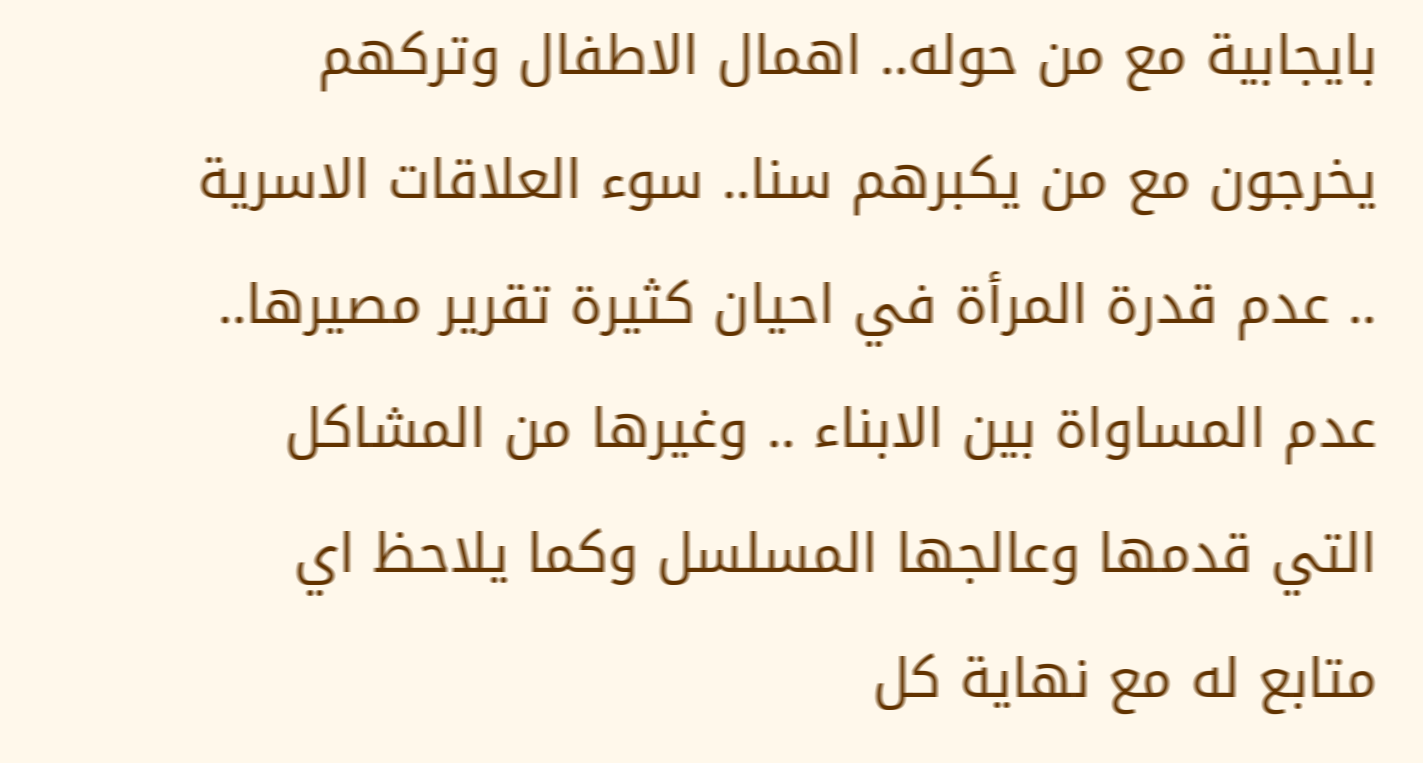بايجابية مع من حوله.. اهمال الاطفال وتركهم يخرجون مع من يكبرهم سنا.. سوء العلاقات الاسرية .. عدم قدرة المرأة في احيان كثيرة تقرير مصيرها.. عدم المساواة بين الابناء .. وغيرها من المشاكل التي قدمها وعالجها المسلسل وكما يلاحظ اي متابع له مع نهاية كل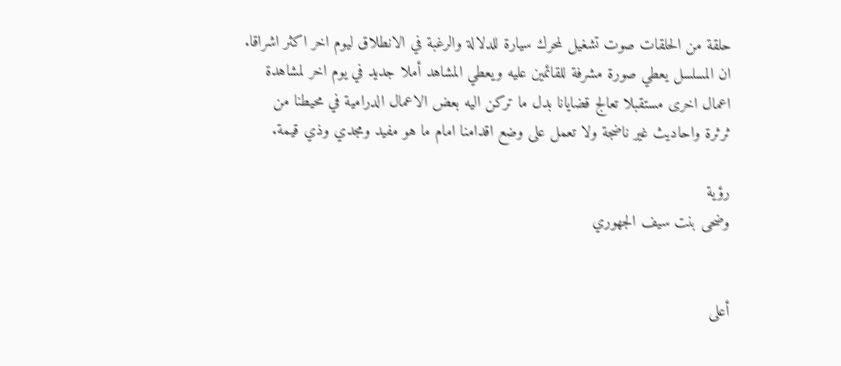حلقة من الحلقات صوت تشغيل لمحرك سيارة للدلالة والرغبة في الانطلاق ليوم اخر اكثر اشراقا.
ان المسلسل يعطي صورة مشرفة للقائمين عليه ويعطي المشاهد أملا جديد في يوم اخر لمشاهدة اعمال اخرى مستقبلا تعالج قضايانا بدل ما تركن اليه بعض الاعمال الدرامية في محيطنا من ثرثرة واحاديث غير ناضجة ولا تعمل على وضع اقدامنا امام ما هو مفيد ومجدي وذي قيمة.

رؤية
وضحى بنت سيف الجهوري


أعلى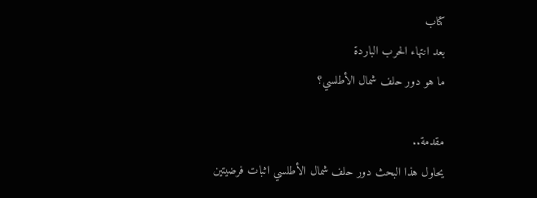كتاب
بعد انتهاء الحرب الباردة
ما هو دور حلف شمال الأطلسي؟

مقدمة..
يحاول هذا البحث دور حلف شمال الأطلسي اثبات فرضيتين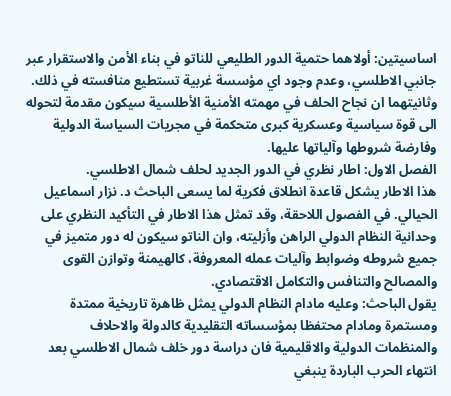اساسيتين: أولاهما حتمية الدور الطليعي للناتو في بناء الأمن والاستقرار عبر جانبي الاطلسي، وعدم وجود اي مؤسسة غربية تستطيع منافسته في ذلك. وثانيتهما ان نجاح الحلف في مهمته الأمنية الأطلسية سيكون مقدمة لتحوله الى قوة سياسية وعسكرية كبرى متحكمة في مجريات السياسة الدولية وفارضة شروطها وآلياتها عليها.
الفصل الاول: اطار نظري في الدور الجديد لحلف شمال الاطلسي.
هذا الاطار يشكل قاعدة انطلاق فكرية لما يسعى الباحث د. نزار اسماعيل الحيالي. في الفصول اللاحقة، وقد تمثل هذا الاطار في التأكيد النظري على وحدانية النظام الدولي الراهن وأزليته، وان الناتو سيكون له دور متميز في جميع شروطه وضوابط وآليات عمله المعروفة، كالهيمنة وتوازن القوى والمصالح والتنافس والتكامل الاقتصادي.
يقول الباحث: وعليه مادام النظام الدولي يمثل ظاهرة تاريخية ممتدة ومستمرة ومادام محتفظا بمؤسساته التقليدية كالدولة والاحلاف والمنظمات الدولية والاقليمية فان دراسة دور خلف شمال الاطلسي بعد انتهاء الحرب الباردة ينبغي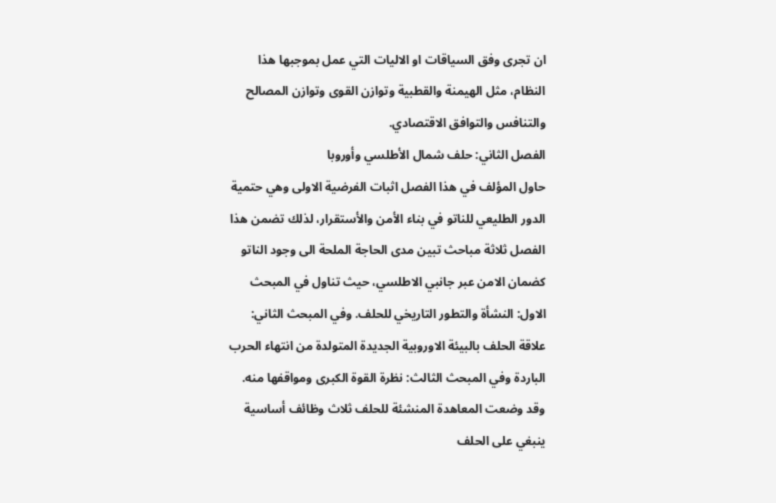ان تجرى وفق السياقات او الاليات التي عمل بموجبها هذا النظام، مثل الهيمنة والقطبية وتوازن القوى وتوازن المصالح والتنافس والتوافق الاقتصادي.
الفصل الثاني: حلف شمال الأطلسي وأوروبا
حاول المؤلف في هذا الفصل اثبات الفرضية الاولى وهي حتمية الدور الطليعي للناتو في بناء الأمن والأستقرار، لذلك تضمن هذا الفصل ثلاثة مباحث تبين مدى الحاجة الملحة الى وجود الناتو كضمان الامن عبر جانبي الاطلسي، حيث تناول في المبحث الاول: النشأة والتطور التاريخي للحلف. وفي المبحث الثاني: علاقة الحلف بالبيئة الاوروبية الجديدة المتولدة من انتهاء الحرب الباردة وفي المبحث الثالث: نظرة القوة الكبرى ومواقفها منه.
وقد وضعت المعاهدة المنشئة للحلف ثلاث وظائف أساسية ينبغي على الحلف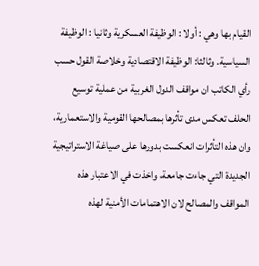القيام بها وهي : أولا : الوظيفة العسكرية وثانيا : الوظيفة السياسية. وثالثا: الوظيفة الاقتصادية وخلاصة القول حسب رأي الكاتب ان مواقف الدول الغربية من عملية توسيع الحلف تعكس مدى تأثرها بمصالحها القومية والاستعمارية، وان هذه التأثرات انعكست بدورها على صياغة الاستراتيجية الجديدة التي جاءت جامعة، واخذت في الاعتبار هذه المواقف والمصالح لان الاهتمامات الأمنية لهذه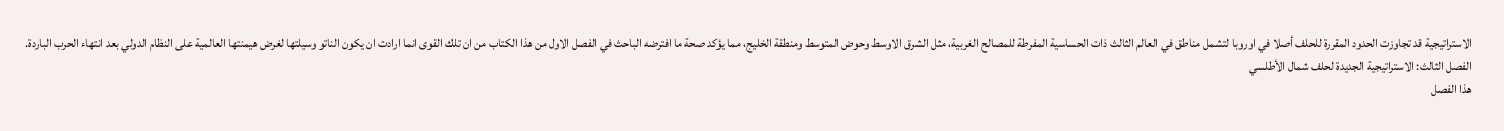الاستراتيجية قد تجاوزت الحدود المقررة للحلف أصلا في اوروبا لتشمل مناطق في العالم الثالث ذات الحساسية المفرطة للمصالح الغربية، مثل الشرق الاوسط وحوض المتوسط ومنطقة الخليج، مما يؤكد صحة ما افترضه الباحث في الفصل الاول من هذا الكتاب من ان تلك القوى انما ارادت ان يكون الناتو وسيلتها لغرض هيمنتها العالمية على النظام الدولي بعد انتهاء الحرب الباردة.
الفصل الثالث: الاستراتيجية الجديدة لحلف شمال الأطلسي
هذا الفصل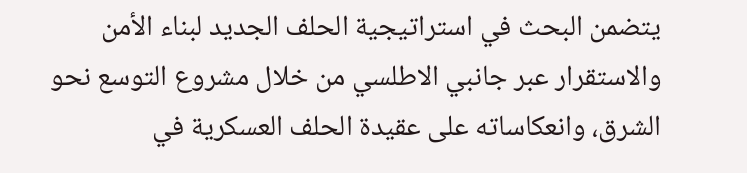يتضمن البحث في استراتيجية الحلف الجديد لبناء الأمن والاستقرار عبر جانبي الاطلسي من خلال مشروع التوسع نحو الشرق، وانعكاساته على عقيدة الحلف العسكرية في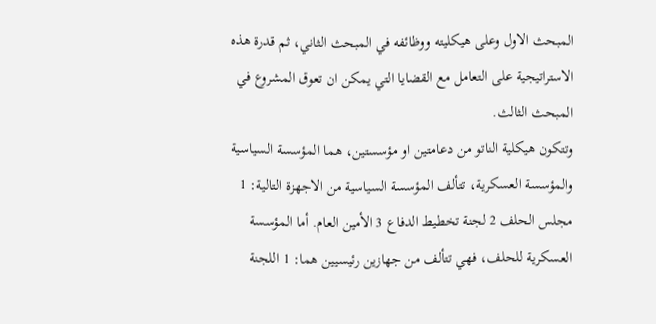المبحث الاول وعلى هيكليته ووظائفه في المبحث الثاني، ثم قدرة هذه الاستراتيجية على التعامل مع القضايا التي يمكن ان تعوق المشروع في المبحث الثالث.
وتتكون هيكلية الناتو من دعامتين او مؤسستين، هما المؤسسة السياسية والمؤسسة العسكرية، تتألف المؤسسة السياسية من الاجهزة التالية: 1 مجلس الحلف 2 لجنة تخطيط الدفاع 3 الأمين العام. أما المؤسسة العسكرية للحلف، فهي تتألف من جهازين رئيسيين هما: 1 اللجنة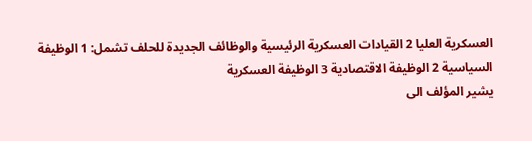العسكرية العليا 2 القيادات العسكرية الرئيسية والوظائف الجديدة للحلف تشمل: 1 الوظيفة السياسية 2 الوظيفة الاقتصادية 3 الوظيفة العسكرية
يشير المؤلف الى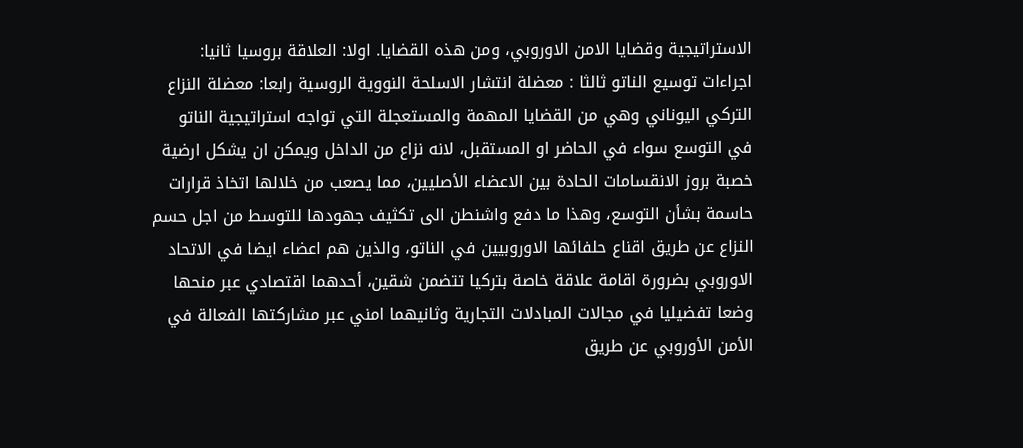الاستراتيجية وقضايا الامن الاوروبي، ومن هذه القضايا. اولا: العلاقة بروسيا ثانيا: اجراءات توسيع الناتو ثالثا : معضلة انتشار الاسلحة النووية الروسية رابعا: معضلة النزاع التركي اليوناني وهي من القضايا المهمة والمستعجلة التي تواجه استراتيجية الناتو في التوسع سواء في الحاضر او المستقبل، لانه نزاع من الداخل ويمكن ان يشكل ارضية خصبة بروز الانقسامات الحادة بين الاعضاء الأصليين، مما يصعب من خلالها اتخاذ قرارات حاسمة بشأن التوسع، وهذا ما دفع واشنطن الى تكثيف جهودها للتوسط من اجل حسم النزاع عن طريق اقناع حلفائها الاوروبيين في الناتو، والذين هم اعضاء ايضا في الاتحاد الاوروبي بضرورة اقامة علاقة خاصة بتركيا تتضمن شقين، أحدهما اقتصادي عبر منحها وضعا تفضيليا في مجالات المبادلات التجارية وثانيهما امني عبر مشاركتها الفعالة في الأمن الأوروبي عن طريق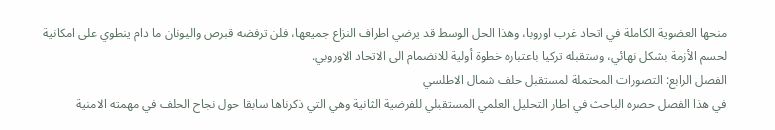منحها العضوية الكاملة في اتحاد غرب اوروبا، وهذا الحل الوسط قد يرضي اطراف النزاع جميعها، فلن ترفضه قبرص واليونان ما دام ينطوي على امكانية لحسم الأزمة بشكل نهائي، وستقبله تركيا باعتباره خطوة أولية للانضمام الى الاتحاد الاوروبي.
الفصل الرابع: التصورات المحتملة لمستقبل حلف شمال الاطلسي
في هذا الفصل حصره الباحث في اطار التحليل العلمي المستقبلي للفرضية الثانية وهي التي ذكرناها سابقا حول نجاح الحلف في مهمته الامنية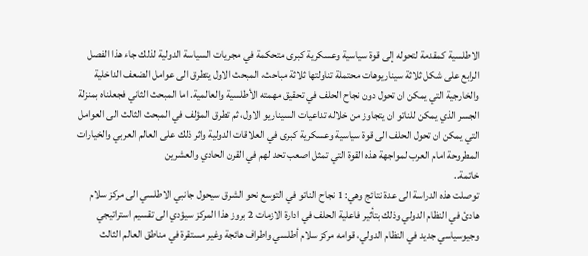الاطلسية كمقدمة لتحوله إلى قوة سياسية وعسكرية كبرى متحكمة في مجريات السياسة الدولية لذلك جاء هذا الفصل الرابع على شكل ثلاثة سيناريوهات محتملة تناولتها ثلاثة مباحث، المبحث الاول يتطرق الى عوامل الضعف الداخلية والخارجية التي يمكن ان تحول دون نجاح الحلف في تحقيق مهمته الأطلسية والعالمية. اما المبحث الثاني فجعلناه بمنزلة الجسر الذي يمكن للناتو ان يتجاوز من خلاله تداعيات السيناريو الاول، ثم تطرق المؤلف في المبحث الثالث الى العوامل التي يمكن ان تحول الحلف الى قوة سياسية وعسكرية كبرى في العلاقات الدولية واثر ذلك على العالم العربي والخيارات المطروحة امام العرب لمواجهة هذه القوة التي تمثل اصعب تحد لهم في القرن الحادي والعشرين
خاتمة..
توصلت هذه الدراسة الى عدة نتائج وهي: 1 نجاح الناتو في التوسع نحو الشرق سيحول جانبي الاطلسي الى مركز سلام هادئ في النظام الدولي وذلك بتأثير فاعلية الحلف في ادارة الازمات 2 بروز هذا المركز سيؤدي الى تقسيم استراتيجي وجيوسياسي جديد في النظام الدولي، قوامه مركز سلام أطلسي واطراف هائجة وغير مستقرة في مناطق العالم الثالث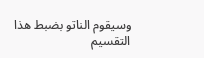وسيقوم الناتو بضبط هذا التقسيم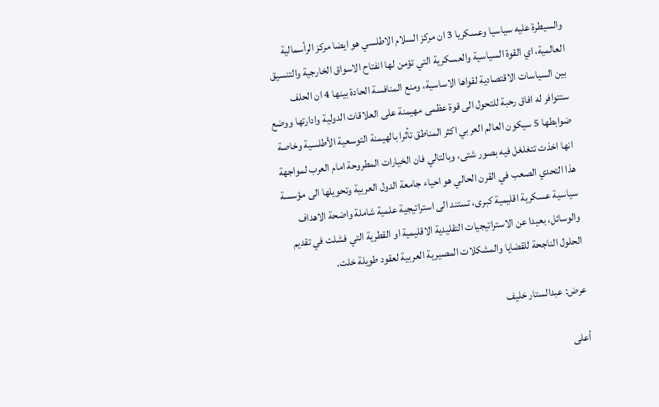والسيطرة عليه سياسيا وعسكريا 3 ان مركز السلام الاطلسي هو ايضا مركز الرأسمالية العالمية، اي القوة السياسية والعسكرية التي تؤمن لها انفتاح الاسواق الخارجية والتنسيق بين السياسات الاقتصادية لقواها الاساسية، ومنع المنافسة الحادة بينها 4 ان الحلف ستتوافر له افاق رحبة للتحول الى قوة عظمى مهيمنة على العلاقات الدولية وادارتها ووضع ضوابطها 5 سيكون العالم العربي اكثر المناطق تأثرا بالهيمنة التوسعية الأطلسية وخاصة انها اخذت تتغلغل فيه بصور شتى، وبالتالي فان الخيارات المطروحة امام العرب لمواجهة هذا التحدي الصعب في القرن الحالي هو احياء جامعة الدول العربية وتحويلها الى مؤسسة سياسية عسكرية اقليمية كبرى، تستند الى استراتيجية علمية شاملة واضحة الاهداف والوسائل، بعيدا عن الاستراتيجيات التقليدية الاقليمية او القطرية التي فشلت في تقديم الحلول الناجحة للقضايا والمشكلات المصيرية العربية لعقود طويلة خلت.

عرض: عبدالستار خليف

أعلى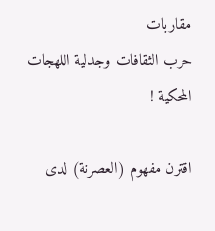مقاربات
حرب الثقافات وجدلية اللهجات المحكية !

اقترن مفهوم (العصرنة) لدى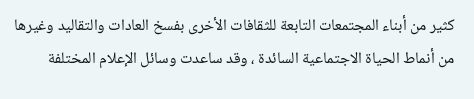كثير من أبناء المجتمعات التابعة للثقافات الأخرى بفسخ العادات والتقاليد وغيرها من أنماط الحياة الاجتماعية السائدة ، وقد ساعدت وسائل الإعلام المختلفة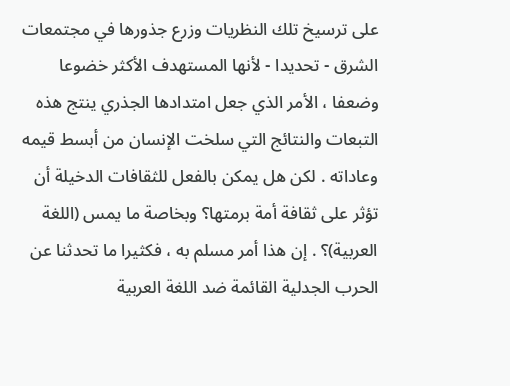على ترسيخ تلك النظريات وزرع جذورها في مجتمعات الشرق - تحديدا - لأنها المستهدف الأكثر خضوعا وضعفا ، الأمر الذي جعل امتدادها الجذري ينتج هذه التبعات والنتائج التي سلخت الإنسان من أبسط قيمه وعاداته . لكن هل يمكن بالفعل للثقافات الدخيلة أن تؤثر على ثقافة أمة برمتها؟ وبخاصة ما يمس (اللغة العربية)؟ . إن هذا أمر مسلم به ، فكثيرا ما تحدثنا عن الحرب الجدلية القائمة ضد اللغة العربية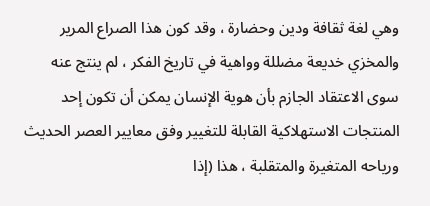وهي لغة ثقافة ودين وحضارة ، وقد كون هذا الصراع المرير والمخزي خديعة مضللة وواهية في تاريخ الفكر ، لم ينتج عنه سوى الاعتقاد الجازم بأن هوية الإنسان يمكن أن تكون إحد المنتجات الاستهلاكية القابلة للتغيير وفق معايير العصر الحديث ورياحه المتغيرة والمتقلبة ، هذا (إذا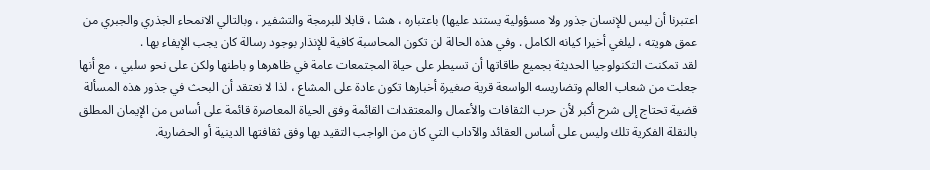اعتبرنا أن ليس للإنسان جذور ولا مسؤولية يستند عليها) باعتباره ، هشا ، قابلا للبرمجة والتشفير ، وبالتالي الانمحاء الجذري والجبري من عمق هويته ، ليلغي أخيرا كيانه الكامل . وفي هذه الحالة لن تكون المحاسبة كافية للإنذار بوجود رسالة كان يجب الإيفاء بها .
لقد تمكنت التكنولوجيا الحديثة بجميع طاقاتها أن تسيطر على حياة المجتمعات عامة في ظاهرها و باطنها ولكن على نحو سلبي ، مع أنها جعلت من شعاب العالم وتضاريسه الواسعة قرية صغيرة أخبارها تكون عادة على المشاع ، لذا لا نعتقد أن البحث في جذور هذه المسألة قضية تحتاج إلى شرح أكبر لأن حرب الثقافات والأعمال والمعتقدات القائمة وفق الحياة المعاصرة قائمة على أساس من الإيمان المطلق بالنقلة الفكرية تلك وليس على أساس العقائد والآداب التي كان من الواجب التقيد بها وفق ثقافتها الدينية أو الحضارية.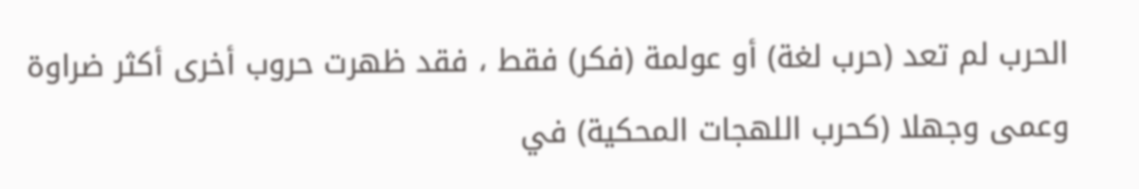الحرب لم تعد (حرب لغة) أو عولمة (فكر) فقط ، فقد ظهرت حروب أخرى أكثر ضراوة وعمى وجهلا (كحرب اللهجات المحكية) في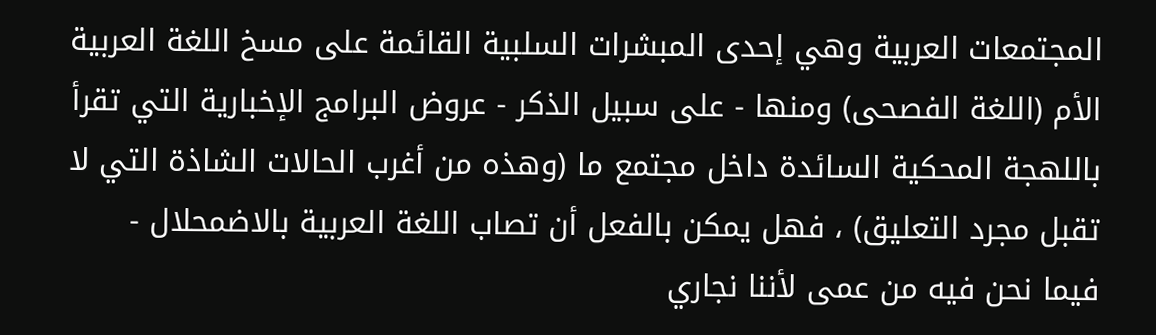المجتمعات العربية وهي إحدى المبشرات السلبية القائمة على مسخ اللغة العربية الأم (اللغة الفصحى) ومنها - على سبيل الذكر - عروض البرامج الإخبارية التي تقرأ باللهجة المحكية السائدة داخل مجتمع ما (وهذه من أغرب الحالات الشاذة التي لا تقبل مجرد التعليق) ، فهل يمكن بالفعل أن تصاب اللغة العربية بالاضمحلال - فيما نحن فيه من عمى لأننا نجاري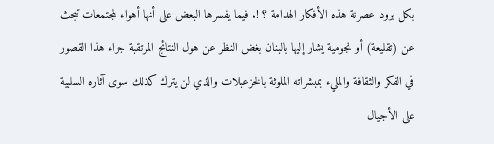بكل برود عصرنة هذه الأفكار الهدامة ؟ !. فيما يفسرها البعض على أنها أهواء لمجتمعات تبحث عن (تقليعة) أو نجومية يشار إليها بالبنان بغض النظر عن هول النتائج المرتقبة جراء هذا القصور في الفكر والثقافة والمليء بمبشراته الملوثة بالخزعبلات والذي لن يترك كذلك سوى آثاره السلبية على الأجيال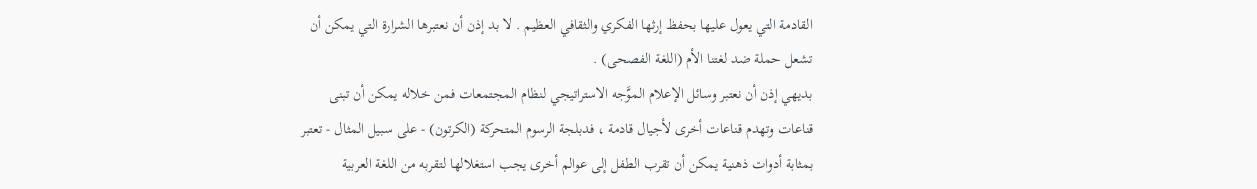القادمة التي يعول عليها بحفظ إرثها الفكري والثقافي العظيم . لا بد إذن أن نعتبرها الشرارة التي يمكن أن تشعل حملة ضد لغتنا الأم (اللغة الفصحى) .
بديهي إذن أن نعتبر وسائل الإعلام الموَّجه الاستراتيجي لنظام المجتمعات فمن خلاله يمكن أن تبنى قناعات وتهدم قناعات أخرى لأجيال قادمة ، فدبلجة الرسوم المتحركة (الكرتون) - على سبيل المثال - تعتبر بمثابة أدوات ذهنية يمكن أن تقرب الطفل إلى عوالم أخرى يجب استغلالها لتقربه من اللغة العربية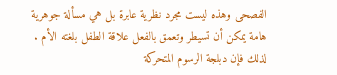الفصحى وهذه ليست مجرد نظرية عابرة بل هي مسألة جوهرية هامة يمكن أن تسيطر وتعمق بالفعل علاقة الطفل بلغته الأم . لذلك فإن دبلجة الرسوم المتحركة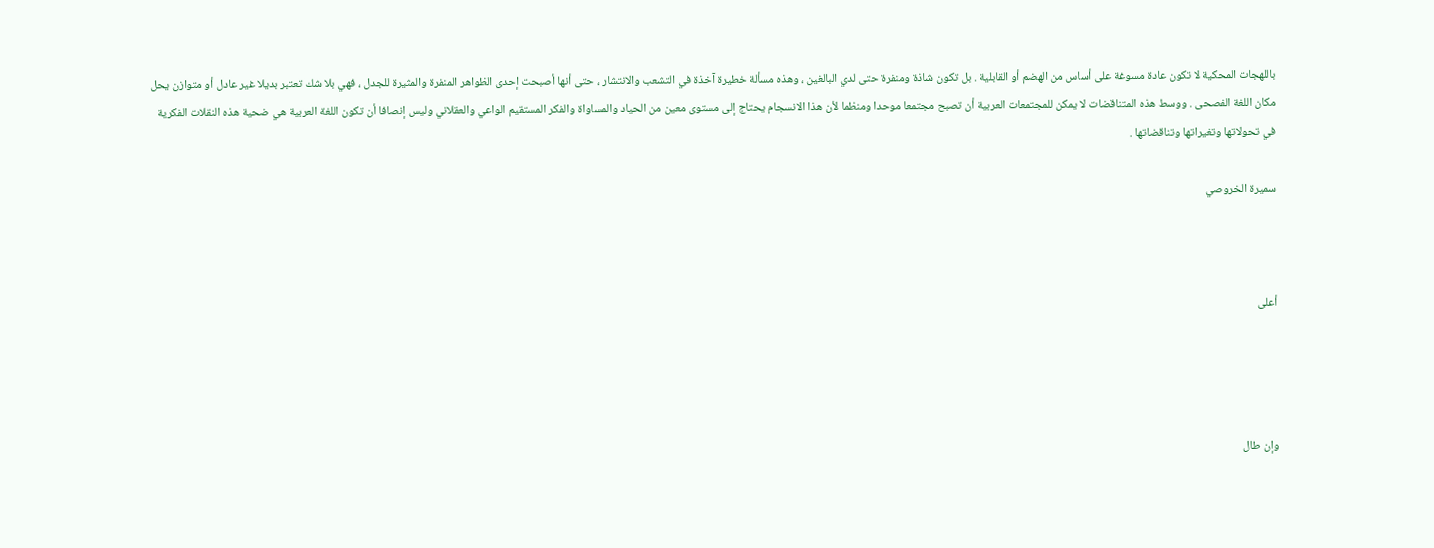باللهجات المحكية لا تكون عادة مسوغة على أساس من الهضم أو القابلية . بل تكون شاذة ومنفرة حتى لدي البالغين ، وهذه مسألة خطيرة آخذة في التشعب والانتشار ، حتى أنها أصبحت إحدى الظواهر المنفرة والمثيرة للجدل ، فهي بلا شك تعتبر بديلا غير عادل أو متوازن يحل مكان اللغة الفصحى . ووسط هذه المتناقضات لا يمكن للمجتمعات العربية أن تصبح مجتمعا موحدا ومنظما لأن هذا الانسجام يحتاج إلى مستوى معين من الحياد والمساواة والفكر المستقيم الواعي والعقلاني وليس إنصافا أن تكون اللغة العربية هي ضحية هذه النقلات الفكرية في تحولاتها وتغيراتها وتناقضاتها .

سميرة الخروصي



أعلى




وإن طال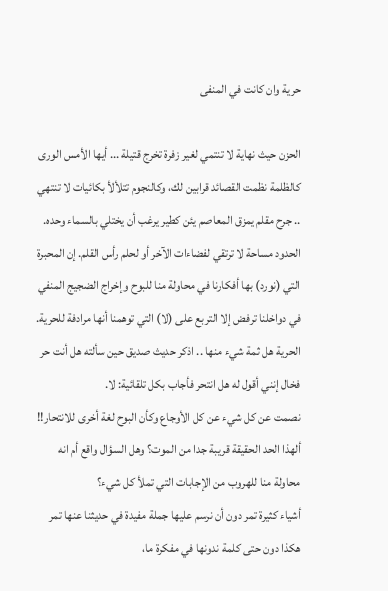حرية وان كانت في المنفى

الحزن حيث نهاية لا تنتمي لغير زفرة تخرج قتيلة ... أيها الأمس الورى كالظلمة نظمت القصائد قرابين لك، وكالنجوم تتلألأ بكائيات لا تنتهي .. جرح مقلم يمزق المعاصم يئن كطير يرغب أن يختلي بالسماء وحده.
الحدود مساحة لا ترتقي لفضاءات الآخر أو لحلم رأس القلم. إن المحبرة التي (نورد) بها أفكارنا في محاولة منا للبوح وإخراج الضجيج المنفي في دواخلنا ترفض إلا التربع على (لا) التي توهمنا أنها مرادفة للحرية. الحرية هل ثمة شيء منها .. اذكر حديث صديق حين سألته هل أنت حر فخال إنني أقول له هل انتحر فأجاب بكل تلقائية: لا.
نصمت عن كل شيء عن كل الأوجاع وكأن البوح لغة أخرى للانتحار!! ألهذا الحد الحقيقة قريبة جدا من الموت؟ وهل السؤال واقع أم انه محاولة منا للهروب من الإجابات التي تملأ كل شيء؟
أشياء كثيرة تمر دون أن نرسم عليها جملة مفيدة في حديثنا عنها تمر هكذا دون حتى كلمة ندونها في مفكرة ما،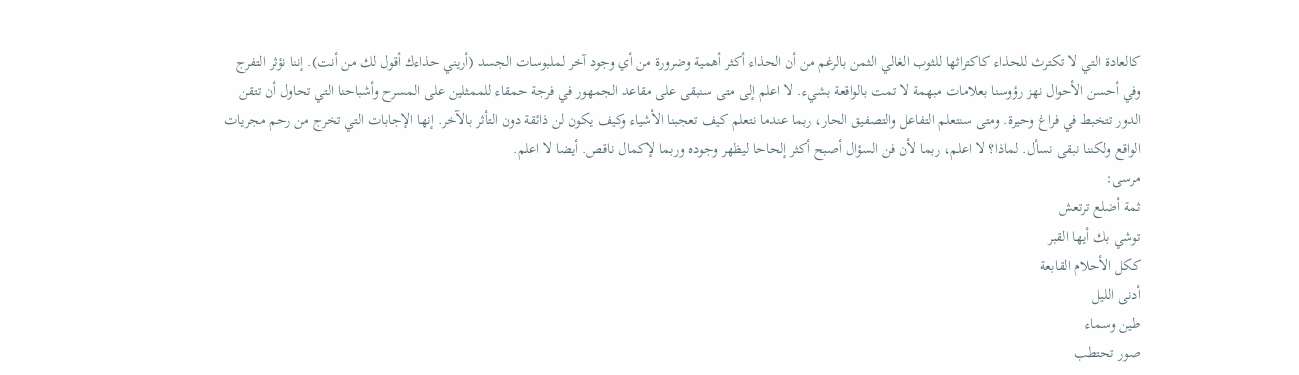كالعادة التي لا تكترث للحذاء كاكتراثها للثوب الغالي الثمن بالرغم من أن الحذاء أكثر أهمية وضرورة من أي وجود آخر لملبوسات الجسد (أريني حذاءك أقول لك من أنت). إننا نؤثر التفرج وفي أحسن الأحوال نهز رؤوسنا بعلامات مبهمة لا تمت بالواقعة بشيء. لا اعلم إلى متى سنبقى على مقاعد الجمهور في فرجة حمقاء للممثلين على المسرح وأشباحنا التي تحاول أن تتقن الدور تتخبط في فراغ وحيرة. ومتى سنتعلم التفاعل والتصفيق الحار، ربما عندما نتعلم كيف تعجبنا الأشياء وكيف يكون لن ذائقة دون التأثر بالآخر. إنها الإجابات التي تخرج من رحم مجريات الواقع ولكننا نبقى نسأل. لماذا؟ لا اعلم، ربما لأن فن السؤال أصبح أكثر إلحاحا ليظهر وجوده وربما لإكمال ناقص. أيضا لا اعلم.
مرسى:
ثمة أضلع ترتعش
توشي بك أيها القبر
ككل الأحلام القابعة
أدنى الليل
طين وسماء
صور تحتطب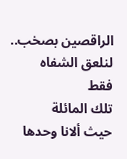الراقصين بصخب..
لنلعق الشفاه
فقط
تلك المائلة
حيث ألانا وحدها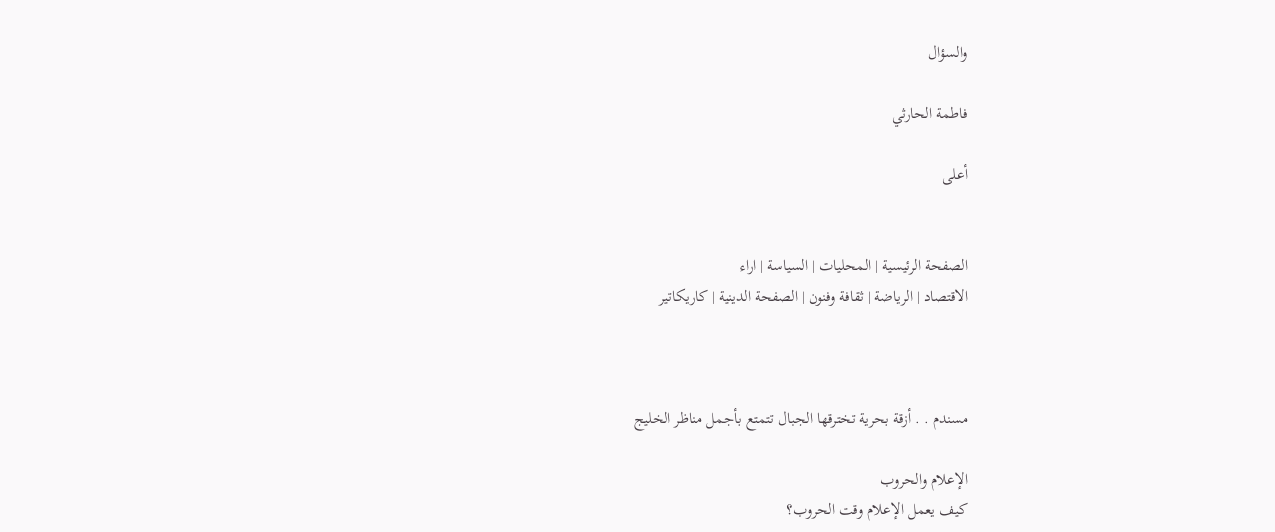والسؤال

فاطمة الحارثي

أعلى


الصفحة الرئيسية | المحليات | السياسة | اراء
الاقتصاد | الرياضة | ثقافة وفنون | الصفحة الدينية | كاريكاتير



مسندم . . أزقة بحرية تخترقها الجبال تتمتع بأجمل مناظر الخليج

الإعلام والحروب
كيف يعمل الإعلام وقت الحروب؟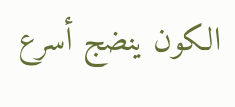الكون ينضج أسرع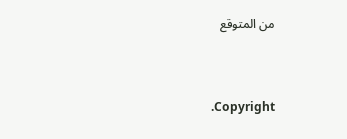من المتوقع


.Copyright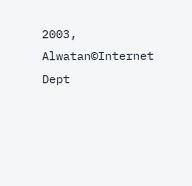2003, Alwatan©Internet Dept